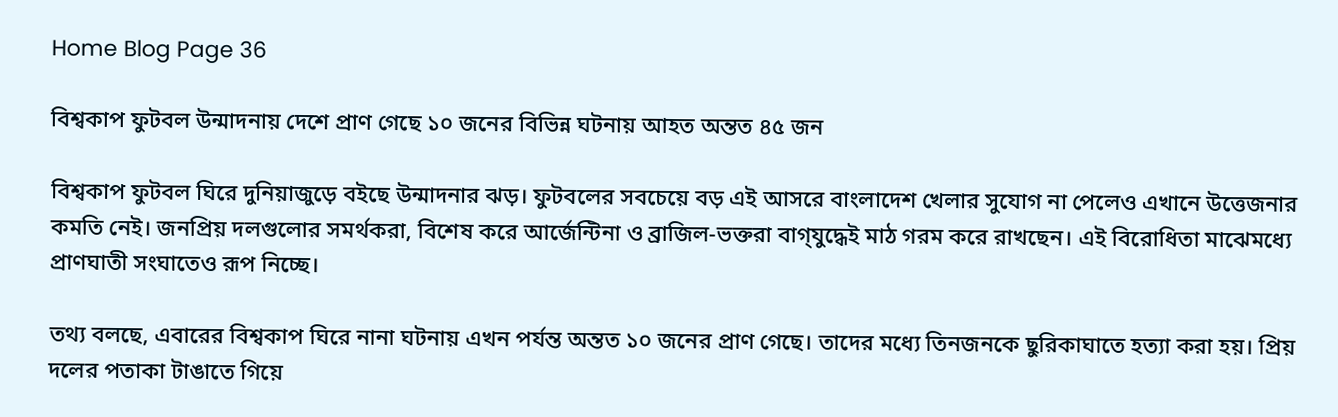Home Blog Page 36

বিশ্বকাপ ফুটবল উন্মাদনায় দেশে প্রাণ গেছে ১০ জনের বিভিন্ন ঘটনায় আহত অন্তত ৪৫ জন

বিশ্বকাপ ফুটবল ঘিরে দুনিয়াজুড়ে বইছে উন্মাদনার ঝড়। ফুটবলের সবচেয়ে বড় এই আসরে বাংলাদেশ খেলার সুযোগ না পেলেও এখানে উত্তেজনার কমতি নেই। জনপ্রিয় দলগুলোর সমর্থকরা, বিশেষ করে আর্জেন্টিনা ও ব্রাজিল-ভক্তরা বাগ্‌যুদ্ধেই মাঠ গরম করে রাখছেন। এই বিরোধিতা মাঝেমধ্যে প্রাণঘাতী সংঘাতেও রূপ নিচ্ছে।

তথ্য বলছে, এবারের বিশ্বকাপ ঘিরে নানা ঘটনায় এখন পর্যন্ত অন্তত ১০ জনের প্রাণ গেছে। তাদের মধ্যে তিনজনকে ছুরিকাঘাতে হত্যা করা হয়। প্রিয় দলের পতাকা টাঙাতে গিয়ে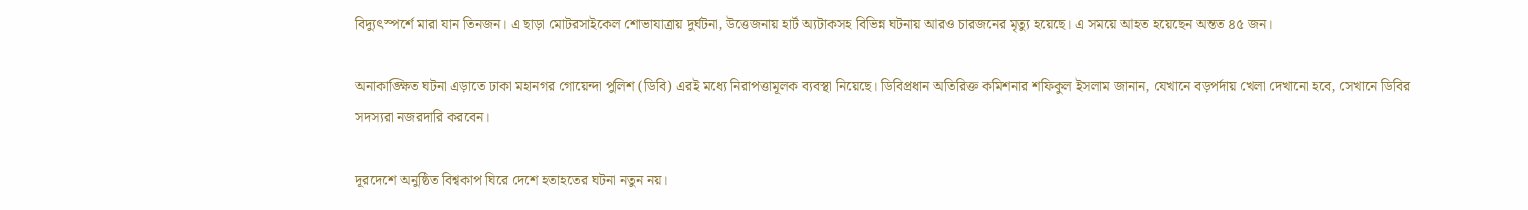বিদ্যুৎস্পর্শে মারা যান তিনজন। এ ছাড়া মোটরসাইকেল শোভাযাত্রায় দুর্ঘটনা, উত্তেজনায় হার্ট অ্যটাকসহ বিভিন্ন ঘটনায় আরও চারজনের মৃত্যু হয়েছে। এ সময়ে আহত হয়েছেন অন্তত ৪৫ জন।

অনাকাঙ্ক্ষিত ঘটনা এড়াতে ঢাকা মহানগর গোয়েন্দা পুলিশ (ডিবি) এরই মধ্যে নিরাপত্তামূলক ব্যবস্থা নিয়েছে। ডিবিপ্রধান অতিরিক্ত কমিশনার শফিকুল ইসলাম জানান, যেখানে বড়পর্দায় খেলা দেখানো হবে, সেখানে ডিবির সদস্যরা নজরদারি করবেন।

দূরদেশে অনুষ্ঠিত বিশ্বকাপ ঘিরে দেশে হতাহতের ঘটনা নতুন নয়।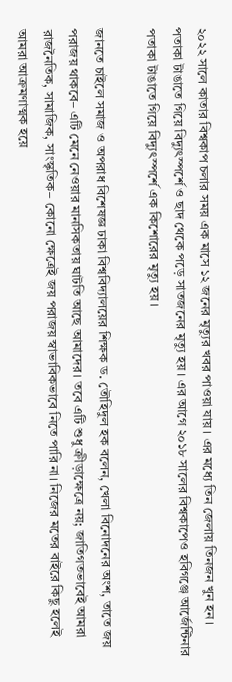২০২২ সালে কাতার বিশ্বকাপ চলার সময় এক মাসে ১২ জনের মৃত্যুর খবর পাওয়া যায়। এর মধ্যে তিন জেলায় তিনজন খুন হন। পতাকা টাঙাতে গিয়ে বিদ্যুৎস্পর্শে ও ছাদ থেকে পড়ে সাতজনের মৃত্যু হয়। এর আগে ২০১৮ সালের বিশ্বকাপেও হবিগঞ্জে আর্জেন্টিনার পতাকা টাঙাতে গিয়ে বিদ্যুৎস্পর্শে এক কিশোরের মৃত্যু হয়।

জানতে চাইলে সমাজ ও অপরাধ বিশেষজ্ঞ ঢাকা বিশ্ববিদ্যালয়ের শিক্ষক ড. তৌহিদুল হক বলেন, খেলা বিনোদনের অংশ, তাতে জয় পরাজয় থাকবে– এটি মেনে নেওয়ার মানসিকতায় ঘাটতি আছে আমাদের। তবে এটি শুধু ক্রীড়াক্ষেত্রে নয়; জাতিগতভাবেই আমরা রাজনৈতিক, সামাজিক, সাংস্কৃতিক– কোনো ক্ষেত্রেই জয় পরাজয় স্বাভাবিকভাবে নিতে পারি না। নিজের মতের বাইরে কিছু হলেই আমরা আক্রমণাত্মক হয়ে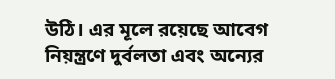উঠি। এর মূলে রয়েছে আবেগ নিয়ন্ত্রণে দুর্বলতা এবং অন্যের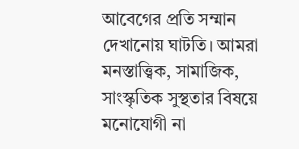আবেগের প্রতি সম্মান দেখানোয় ঘাটতি। আমরা মনস্তাত্ত্বিক, সামাজিক, সাংস্কৃতিক সুস্থতার বিষয়ে মনোযোগী না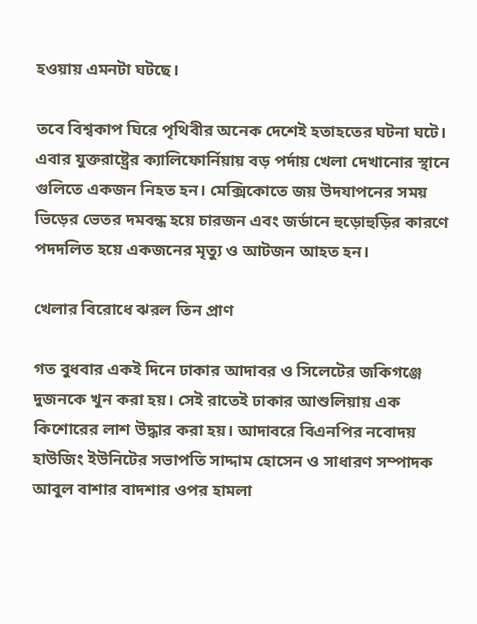হওয়ায় এমনটা ঘটছে।

তবে বিশ্বকাপ ঘিরে পৃথিবীর অনেক দেশেই হতাহতের ঘটনা ঘটে। এবার যুক্তরাষ্ট্রের ক্যালিফোর্নিয়ায় বড় পর্দায় খেলা দেখানোর স্থানে গুলিতে একজন নিহত হন। মেক্সিকোতে জয় উদযাপনের সময় ভিড়ের ভেতর দমবন্ধ হয়ে চারজন এবং জর্ডানে হুড়োহুড়ির কারণে পদদলিত হয়ে একজনের মৃত্যু ও আটজন আহত হন।

খেলার বিরোধে ঝরল তিন প্রাণ

গত বুধবার একই দিনে ঢাকার আদাবর ও সিলেটের জকিগঞ্জে দুজনকে খুন করা হয়। সেই রাতেই ঢাকার আশুলিয়ায় এক কিশোরের লাশ উদ্ধার করা হয়। আদাবরে বিএনপির নবোদয় হাউজিং ইউনিটের সভাপতি সাদ্দাম হোসেন ও সাধারণ সম্পাদক আবুল বাশার বাদশার ওপর হামলা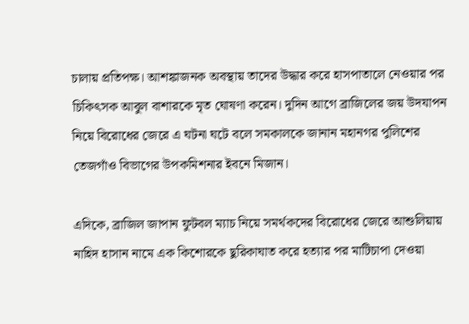চালায় প্রতিপক্ষ। আশঙ্কাজনক অবস্থায় তাদের উদ্ধার করে হাসপাতালে নেওয়ার পর চিকিৎসক আবুল বাশারকে মৃত ঘোষণা করেন। দুদিন আগে ব্রাজিলের জয় উদযাপন নিয়ে বিরোধের জেরে এ ঘটনা ঘটে বলে সমকালকে জানান মহানগর পুলিশের তেজগাঁও বিভাগের উপকমিশনার ইবনে মিজান।

এদিকে, ব্রাজিল জাপান ফুটবল ম্যাচ নিয়ে সমর্থকদের বিরোধের জেরে আশুলিয়ায় নাহিদ হাসান নামে এক কিশোরকে ছুরিকাঘাত করে হত্যার পর মাটিচাপা দেওয়া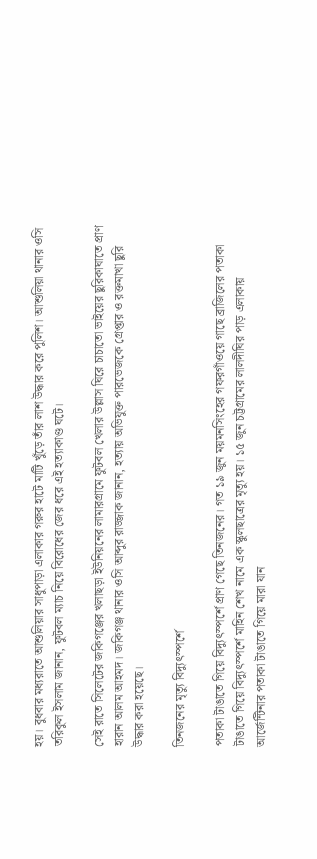হয়। বুধবার মধ্যরাতে আশুলিয়ার সাধুপাড়া এলাকার গরুর হাটে মাটি খুঁড়ে তাঁর লাশ উদ্ধার করে পুলিশ। আশুলিয়া থানার ওসি তরিকুল ইসলাম জানান, ফুটবল ম্যাচ নিয়ে বিরোধের জের ধরে এই হত্যাকাণ্ড ঘটে।

সেই রাতে সিলেটের জকিগঞ্জের খলাছড়া ইউনিয়নের লামারগ্রামে ফুটবল খেলার উল্লাস ঘিরে চাচাতো ভাইয়ের ছুরিকাঘাতে প্রাণ হারান আলম আহমদ। জকিগঞ্জ থানার ওসি আব্দুর রাজ্জাক জানান, হত্যায় অভিযুক্ত পারভেজকে গ্রেপ্তার ও রক্তমাখা ছুরি উদ্ধার করা হয়েছে।

তিনজনের মৃত্যু বিদ্যুৎস্পর্শে

পতাকা টাঙাতে গিয়ে বিদ্যুৎস্পর্শে প্রাণ গেছে তিনজনের। গত ১৯ জুন ময়মনসিংহের গফরগাঁওয়ে গাছে ব্রাজিলের পতাকা টাঙাতে গিয়ে বিদ্যুৎস্পর্শে মাহিন শেখ নামে এক স্কুলছাত্রের মৃত্যু হয়। ১৫ জুন চট্টগ্রামের লালদীঘির পাড় এলাকায় আর্জেন্টিনার পতাকা টাঙাতে গিয়ে মারা যান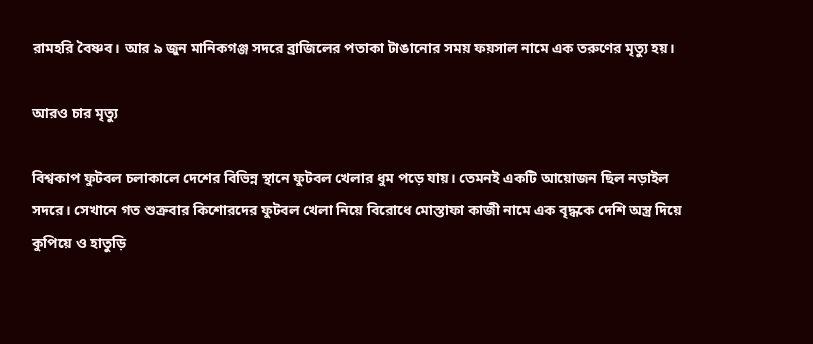রামহরি বৈষ্ণব। আর ৯ জুন মানিকগঞ্জ সদরে ব্রাজিলের পতাকা টাঙানোর সময় ফয়সাল নামে এক তরুণের মৃত্যু হয়।

আরও চার মৃত্যু

বিশ্বকাপ ফুটবল চলাকালে দেশের বিভিন্ন স্থানে ফুটবল খেলার ধুম পড়ে যায়। তেমনই একটি আয়োজন ছিল নড়াইল সদরে। সেখানে গত শুক্রবার কিশোরদের ফুটবল খেলা নিয়ে বিরোধে মোস্তাফা কাজী নামে এক বৃদ্ধকে দেশি অস্ত্র দিয়ে কুপিয়ে ও হাতুড়ি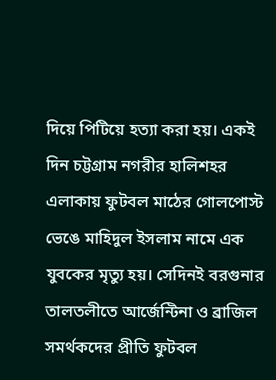দিয়ে পিটিয়ে হত্যা করা হয়। একই দিন চট্টগ্রাম নগরীর হালিশহর এলাকায় ফুটবল মাঠের গোলপোস্ট ভেঙে মাহিদুল ইসলাম নামে এক যুবকের মৃত্যু হয়। সেদিনই বরগুনার তালতলীতে আর্জেন্টিনা ও ব্রাজিল সমর্থকদের প্রীতি ফুটবল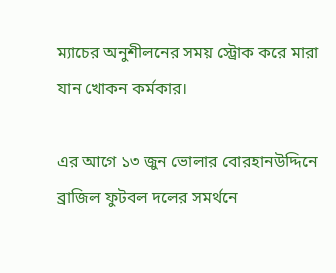ম্যাচের অনুশীলনের সময় স্ট্রোক করে মারা যান খোকন কর্মকার।

এর আগে ১৩ জুন ভোলার বোরহানউদ্দিনে ব্রাজিল ফুটবল দলের সমর্থনে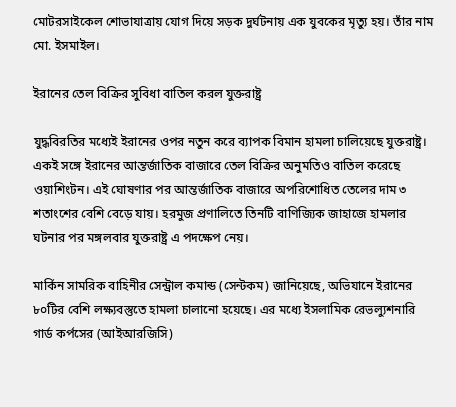মোটরসাইকেল শোভাযাত্রায় যোগ দিয়ে সড়ক দুর্ঘটনায় এক যুবকের মৃত্যু হয়। তাঁর নাম মো. ইসমাইল।

ইরানের তেল বিক্রির সুবিধা বাতিল করল যুক্তরাষ্ট্র

যুদ্ধবিরতির মধ্যেই ইরানের ওপর নতুন করে ব্যাপক বিমান হামলা চালিয়েছে যুক্তরাষ্ট্র। একই সঙ্গে ইরানের আন্তর্জাতিক বাজারে তেল বিক্রির অনুমতিও বাতিল করেছে ওয়াশিংটন। এই ঘোষণার পর আন্তর্জাতিক বাজারে অপরিশোধিত তেলের দাম ৩ শতাংশের বেশি বেড়ে যায়। হরমুজ প্রণালিতে তিনটি বাণিজ্যিক জাহাজে হামলার ঘটনার পর মঙ্গলবার যুক্তরাষ্ট্র এ পদক্ষেপ নেয়।

মার্কিন সামরিক বাহিনীর সেন্ট্রাল কমান্ড (সেন্টকম) জানিয়েছে, অভিযানে ইরানের ৮০টির বেশি লক্ষ্যবস্তুতে হামলা চালানো হয়েছে। এর মধ্যে ইসলামিক রেভল্যুশনারি গার্ড কর্পসের (আইআরজিসি)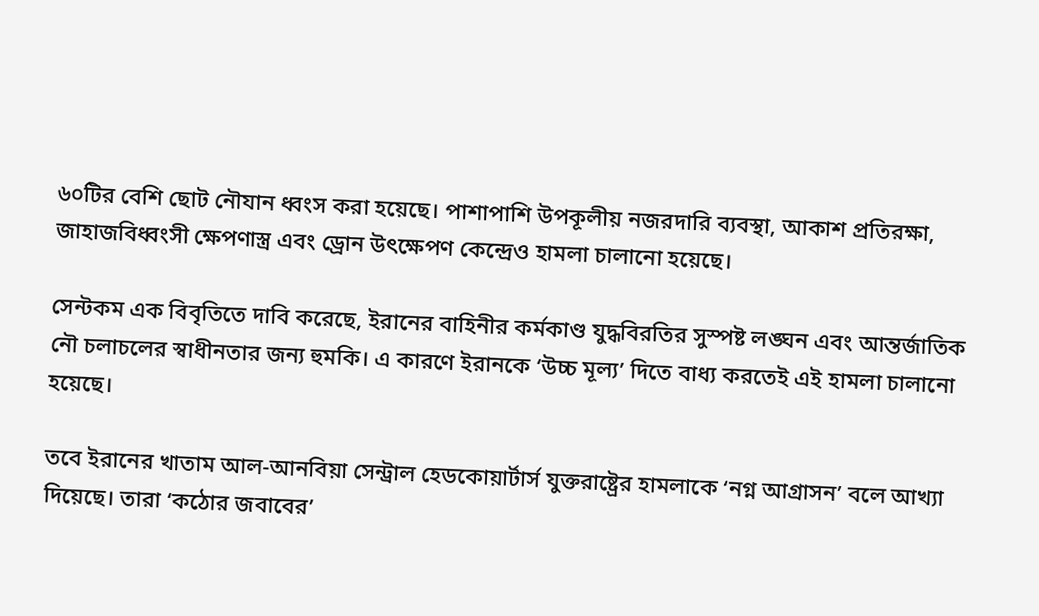৬০টির বেশি ছোট নৌযান ধ্বংস করা হয়েছে। পাশাপাশি উপকূলীয় নজরদারি ব্যবস্থা, আকাশ প্রতিরক্ষা, জাহাজবিধ্বংসী ক্ষেপণাস্ত্র এবং ড্রোন উৎক্ষেপণ কেন্দ্রেও হামলা চালানো হয়েছে।

সেন্টকম এক বিবৃতিতে দাবি করেছে, ইরানের বাহিনীর কর্মকাণ্ড যুদ্ধবিরতির সুস্পষ্ট লঙ্ঘন এবং আন্তর্জাতিক নৌ চলাচলের স্বাধীনতার জন্য হুমকি। এ কারণে ইরানকে ‘উচ্চ মূল্য’ দিতে বাধ্য করতেই এই হামলা চালানো হয়েছে।

তবে ইরানের খাতাম আল-আনবিয়া সেন্ট্রাল হেডকোয়ার্টার্স যুক্তরাষ্ট্রের হামলাকে ‘নগ্ন আগ্রাসন’ বলে আখ্যা দিয়েছে। তারা ‘কঠোর জবাবের’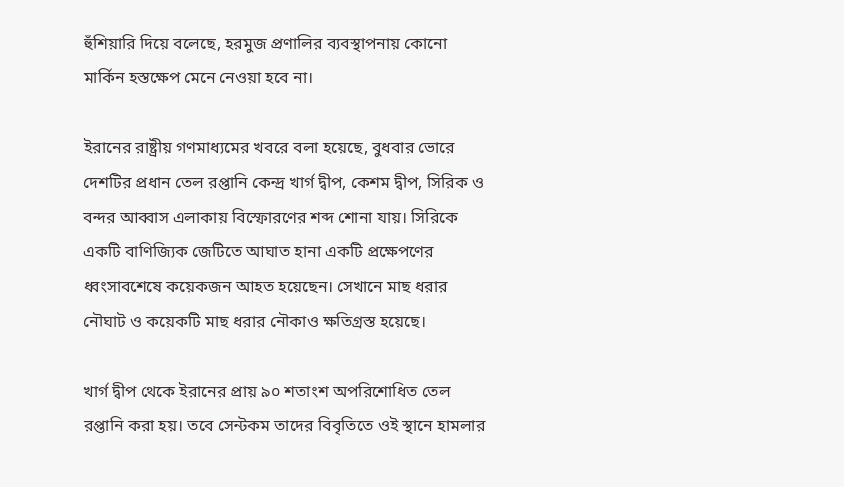হুঁশিয়ারি দিয়ে বলেছে, হরমুজ প্রণালির ব্যবস্থাপনায় কোনো মার্কিন হস্তক্ষেপ মেনে নেওয়া হবে না।

ইরানের রাষ্ট্রীয় গণমাধ্যমের খবরে বলা হয়েছে, বুধবার ভোরে দেশটির প্রধান তেল রপ্তানি কেন্দ্র খার্গ দ্বীপ, কেশম দ্বীপ, সিরিক ও বন্দর আব্বাস এলাকায় বিস্ফোরণের শব্দ শোনা যায়। সিরিকে একটি বাণিজ্যিক জেটিতে আঘাত হানা একটি প্রক্ষেপণের ধ্বংসাবশেষে কয়েকজন আহত হয়েছেন। সেখানে মাছ ধরার নৌঘাট ও কয়েকটি মাছ ধরার নৌকাও ক্ষতিগ্রস্ত হয়েছে।

খার্গ দ্বীপ থেকে ইরানের প্রায় ৯০ শতাংশ অপরিশোধিত তেল রপ্তানি করা হয়। তবে সেন্টকম তাদের বিবৃতিতে ওই স্থানে হামলার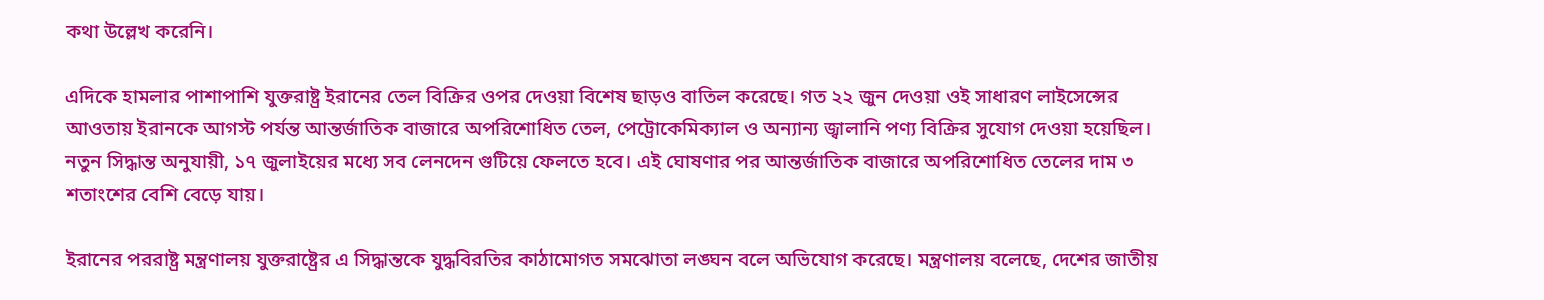কথা উল্লেখ করেনি।

এদিকে হামলার পাশাপাশি যুক্তরাষ্ট্র ইরানের তেল বিক্রির ওপর দেওয়া বিশেষ ছাড়ও বাতিল করেছে। গত ২২ জুন দেওয়া ওই সাধারণ লাইসেন্সের আওতায় ইরানকে আগস্ট পর্যন্ত আন্তর্জাতিক বাজারে অপরিশোধিত তেল, পেট্রোকেমিক্যাল ও অন্যান্য জ্বালানি পণ্য বিক্রির সুযোগ দেওয়া হয়েছিল। নতুন সিদ্ধান্ত অনুযায়ী, ১৭ জুলাইয়ের মধ্যে সব লেনদেন গুটিয়ে ফেলতে হবে। এই ঘোষণার পর আন্তর্জাতিক বাজারে অপরিশোধিত তেলের দাম ৩ শতাংশের বেশি বেড়ে যায়।

ইরানের পররাষ্ট্র মন্ত্রণালয় যুক্তরাষ্ট্রের এ সিদ্ধান্তকে যুদ্ধবিরতির কাঠামোগত সমঝোতা লঙ্ঘন বলে অভিযোগ করেছে। মন্ত্রণালয় বলেছে, দেশের জাতীয়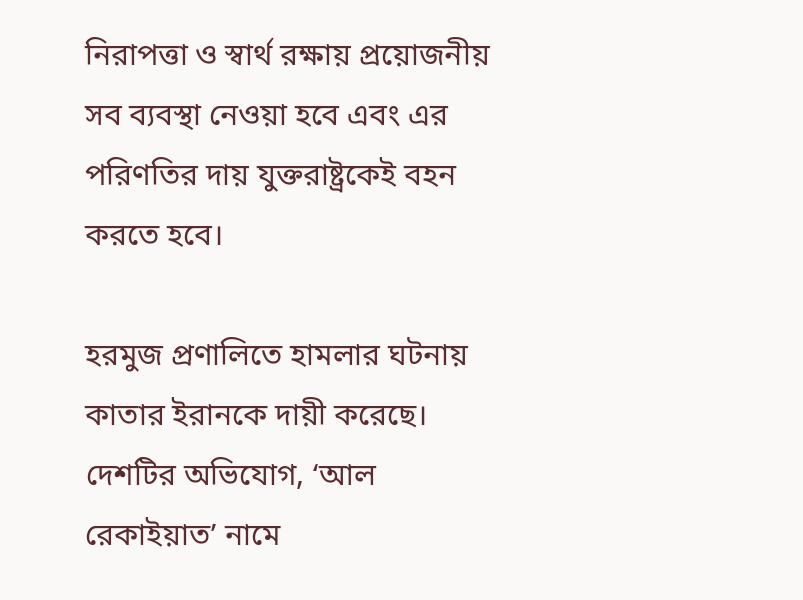নিরাপত্তা ও স্বার্থ রক্ষায় প্রয়োজনীয় সব ব্যবস্থা নেওয়া হবে এবং এর পরিণতির দায় যুক্তরাষ্ট্রকেই বহন করতে হবে।

হরমুজ প্রণালিতে হামলার ঘটনায় কাতার ইরানকে দায়ী করেছে। দেশটির অভিযোগ, ‘আল রেকাইয়াত’ নামে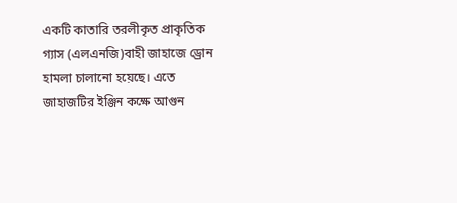একটি কাতারি তরলীকৃত প্রাকৃতিক গ্যাস (এলএনজি)বাহী জাহাজে ড্রোন হামলা চালানো হয়েছে। এতে জাহাজটির ইঞ্জিন কক্ষে আগুন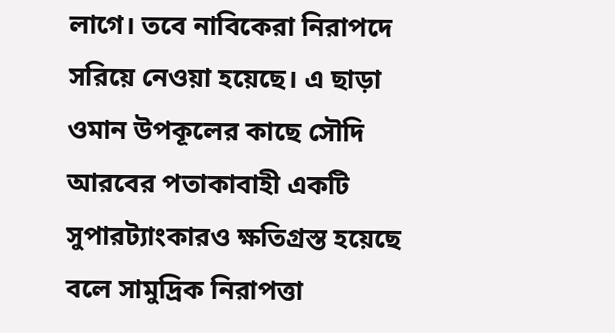লাগে। তবে নাবিকেরা নিরাপদে সরিয়ে নেওয়া হয়েছে। এ ছাড়া ওমান উপকূলের কাছে সৌদি আরবের পতাকাবাহী একটি সুপারট্যাংকারও ক্ষতিগ্রস্ত হয়েছে বলে সামুদ্রিক নিরাপত্তা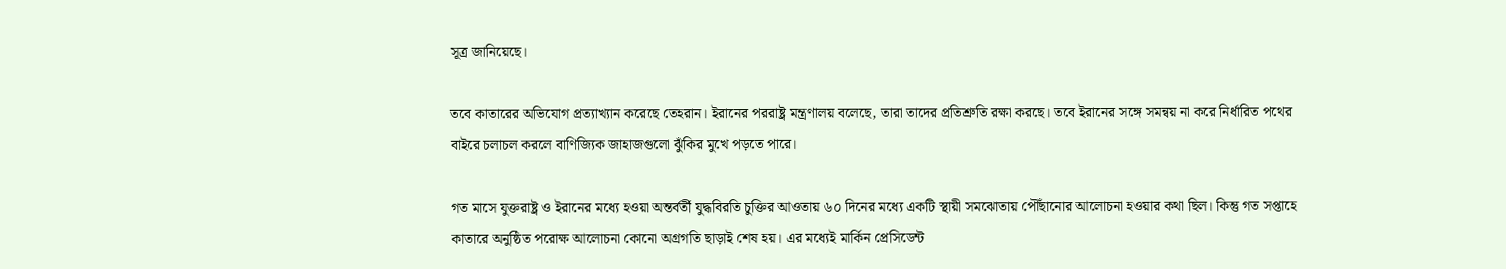সূত্র জানিয়েছে।

তবে কাতারের অভিযোগ প্রত্যাখ্যান করেছে তেহরান। ইরানের পররাষ্ট্র মন্ত্রণালয় বলেছে, তারা তাদের প্রতিশ্রুতি রক্ষা করছে। তবে ইরানের সঙ্গে সমন্বয় না করে নির্ধারিত পথের বাইরে চলাচল করলে বাণিজ্যিক জাহাজগুলো ঝুঁকির মুখে পড়তে পারে।

গত মাসে যুক্তরাষ্ট্র ও ইরানের মধ্যে হওয়া অন্তর্বর্তী যুদ্ধবিরতি চুক্তির আওতায় ৬০ দিনের মধ্যে একটি স্থায়ী সমঝোতায় পৌঁছানোর আলোচনা হওয়ার কথা ছিল। কিন্তু গত সপ্তাহে কাতারে অনুষ্ঠিত পরোক্ষ আলোচনা কোনো অগ্রগতি ছাড়াই শেষ হয়। এর মধ্যেই মার্কিন প্রেসিডেন্ট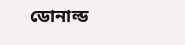ডোনাল্ড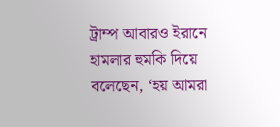ট্রাম্প আবারও ইরানে হামলার হুমকি দিয়ে বলেছেন, ‘হয় আমরা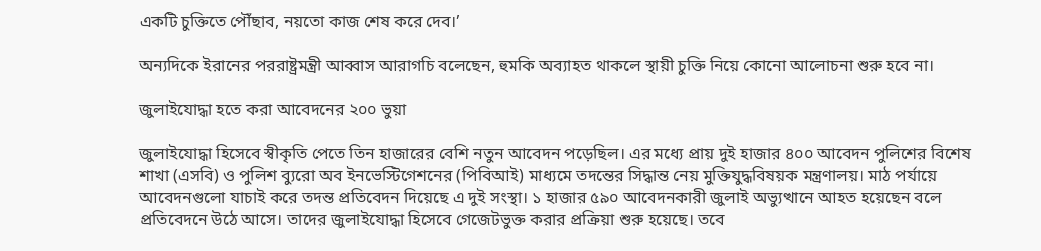একটি চুক্তিতে পৌঁছাব, নয়তো কাজ শেষ করে দেব।’

অন্যদিকে ইরানের পররাষ্ট্রমন্ত্রী আব্বাস আরাগচি বলেছেন, হুমকি অব্যাহত থাকলে স্থায়ী চুক্তি নিয়ে কোনো আলোচনা শুরু হবে না।

জুলাইযোদ্ধা হতে করা আবেদনের ২০০ ভুয়া

জুলাইযোদ্ধা হিসেবে স্বীকৃতি পেতে তিন হাজারের বেশি নতুন আবেদন পড়েছিল। এর মধ্যে প্রায় দুই হাজার ৪০০ আবেদন পুলিশের বিশেষ শাখা (এসবি) ও পুলিশ ব্যুরো অব ইনভেস্টিগেশনের (পিবিআই) মাধ্যমে তদন্তের সিদ্ধান্ত নেয় মুক্তিযুদ্ধবিষয়ক মন্ত্রণালয়। মাঠ পর্যায়ে আবেদনগুলো যাচাই করে তদন্ত প্রতিবেদন দিয়েছে এ দুই সংস্থা। ১ হাজার ৫৯০ আবেদনকারী জুলাই অভ্যুত্থানে আহত হয়েছেন বলে প্রতিবেদনে উঠে আসে। তাদের জুলাইযোদ্ধা হিসেবে গেজেটভুক্ত করার প্রক্রিয়া শুরু হয়েছে। তবে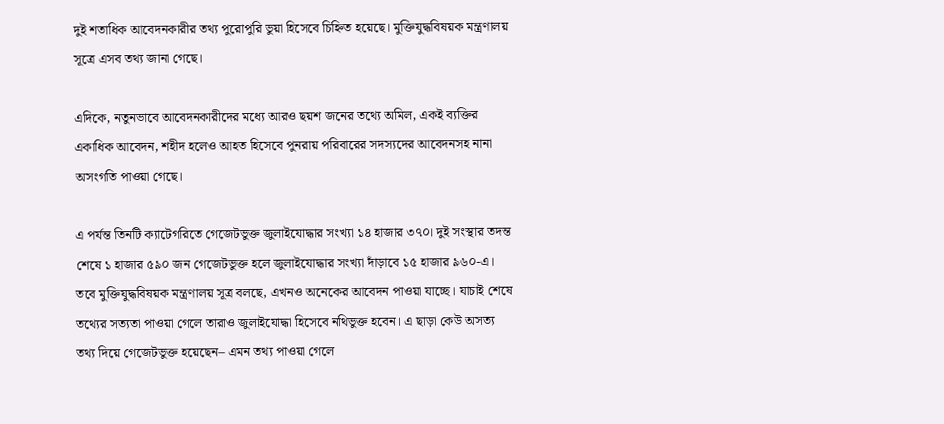দুই শতাধিক আবেদনকারীর তথ্য পুরোপুরি ভুয়া হিসেবে চিহ্নিত হয়েছে। মুক্তিযুদ্ধবিষয়ক মন্ত্রণালয় সূত্রে এসব তথ্য জানা গেছে।

এদিকে, নতুনভাবে আবেদনকারীদের মধ্যে আরও ছয়শ জনের তথ্যে অমিল, একই ব্যক্তির একাধিক আবেদন, শহীদ হলেও আহত হিসেবে পুনরায় পরিবারের সদস্যদের আবেদনসহ নানা অসংগতি পাওয়া গেছে।

এ পর্যন্ত তিনটি ক্যাটেগরিতে গেজেটভুক্ত জুলাইযোদ্ধার সংখ্যা ১৪ হাজার ৩৭০। দুই সংস্থার তদন্ত শেষে ১ হাজার ৫৯০ জন গেজেটভুক্ত হলে জুলাইযোদ্ধার সংখ্যা দাঁড়াবে ১৫ হাজার ৯৬০-এ। তবে মুক্তিযুদ্ধবিষয়ক মন্ত্রণালয় সূত্র বলছে, এখনও অনেকের আবেদন পাওয়া যাচ্ছে। যাচাই শেষে তথ্যের সত্যতা পাওয়া গেলে তারাও জুলাইযোদ্ধা হিসেবে নথিভুক্ত হবেন। এ ছাড়া কেউ অসত্য তথ্য দিয়ে গেজেটভুক্ত হয়েছেন– এমন তথ্য পাওয়া গেলে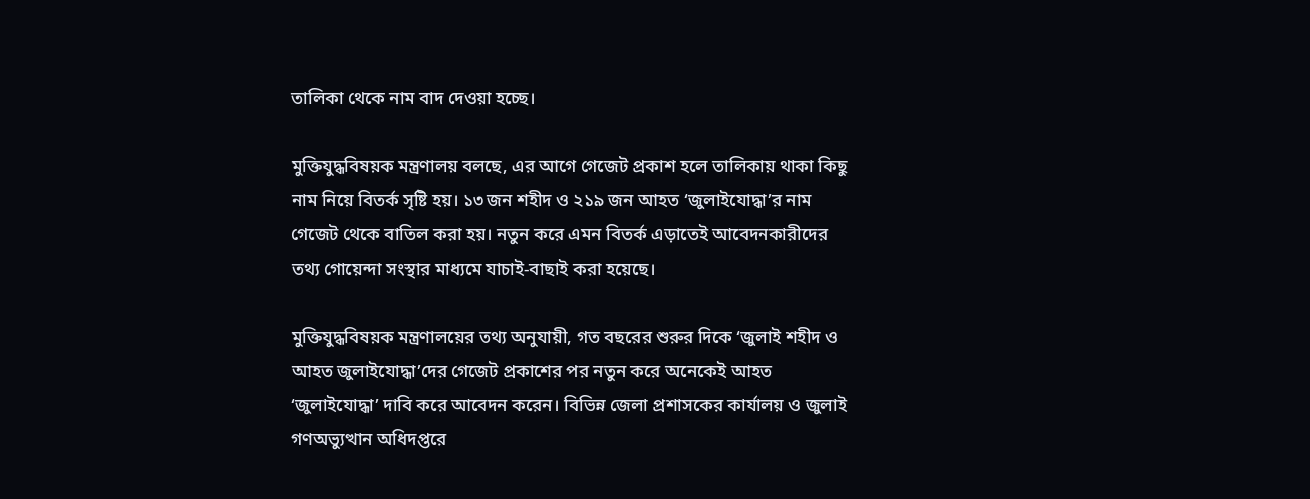তালিকা থেকে নাম বাদ দেওয়া হচ্ছে।

মুক্তিযুদ্ধবিষয়ক মন্ত্রণালয় বলছে, এর আগে গেজেট প্রকাশ হলে তালিকায় থাকা কিছু নাম নিয়ে বিতর্ক সৃষ্টি হয়। ১৩ জন শহীদ ও ২১৯ জন আহত ‘জুলাইযোদ্ধা’র নাম গেজেট থেকে বাতিল করা হয়। নতুন করে এমন বিতর্ক এড়াতেই আবেদনকারীদের তথ্য গোয়েন্দা সংস্থার মাধ্যমে যাচাই-বাছাই করা হয়েছে।

মুক্তিযুদ্ধবিষয়ক মন্ত্রণালয়ের তথ্য অনুযায়ী, গত বছরের শুরুর দিকে ‘জুলাই শহীদ ও আহত জুলাইযোদ্ধা’দের গেজেট প্রকাশের পর নতুন করে অনেকেই আহত ‘জুলাইযোদ্ধা’ দাবি করে আবেদন করেন। বিভিন্ন জেলা প্রশাসকের কার্যালয় ও জুলাই গণঅভ্যুত্থান অধিদপ্তরে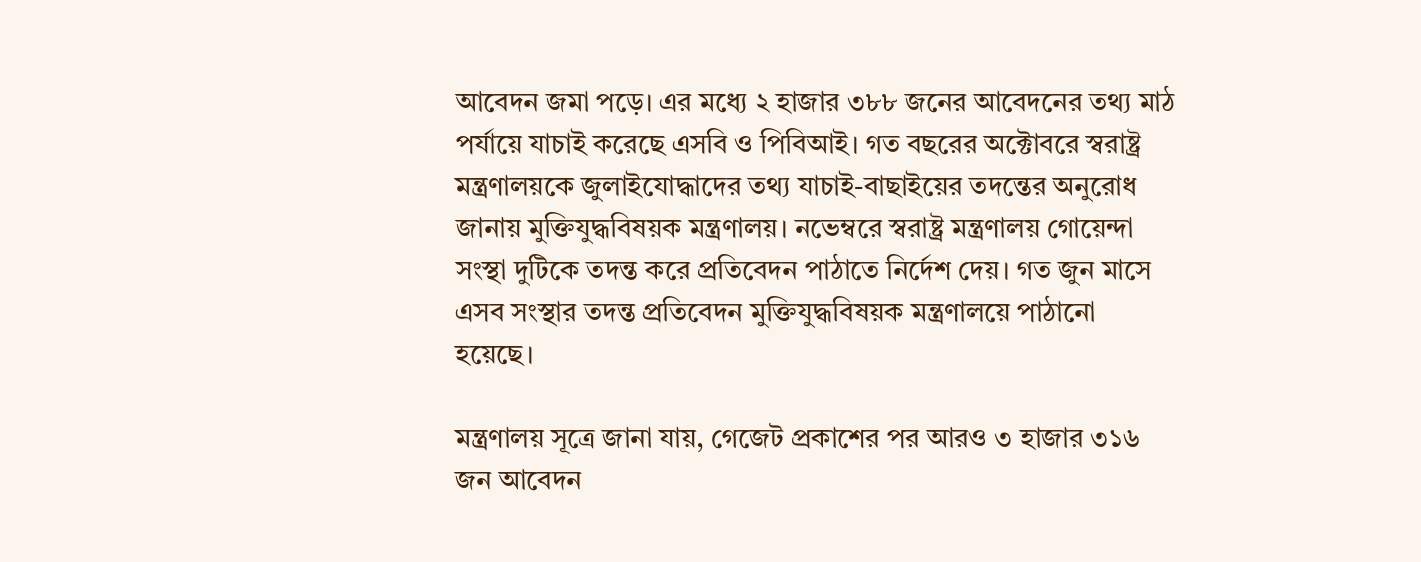আবেদন জমা পড়ে। এর মধ্যে ২ হাজার ৩৮৮ জনের আবেদনের তথ্য মাঠ পর্যায়ে যাচাই করেছে এসবি ও পিবিআই। গত বছরের অক্টোবরে স্বরাষ্ট্র মন্ত্রণালয়কে জুলাইযোদ্ধাদের তথ্য যাচাই-বাছাইয়ের তদন্তের অনুরোধ জানায় মুক্তিযুদ্ধবিষয়ক মন্ত্রণালয়। নভেম্বরে স্বরাষ্ট্র মন্ত্রণালয় গোয়েন্দা সংস্থা দুটিকে তদন্ত করে প্রতিবেদন পাঠাতে নির্দেশ দেয়। গত জুন মাসে এসব সংস্থার তদন্ত প্রতিবেদন মুক্তিযুদ্ধবিষয়ক মন্ত্রণালয়ে পাঠানো হয়েছে।

মন্ত্রণালয় সূত্রে জানা যায়, গেজেট প্রকাশের পর আরও ৩ হাজার ৩১৬ জন আবেদন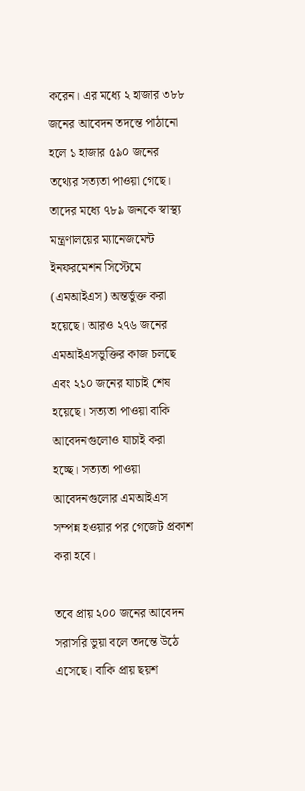করেন। এর মধ্যে ২ হাজার ৩৮৮ জনের আবেদন তদন্তে পাঠানো হলে ১ হাজার ৫৯০ জনের তথ্যের সত্যতা পাওয়া গেছে। তাদের মধ্যে ৭৮৯ জনকে স্বাস্থ্য মন্ত্রণালয়ের ম্যানেজমেন্ট ইনফরমেশন সিস্টেমে (এমআইএস) অন্তর্ভুক্ত করা হয়েছে। আরও ২৭৬ জনের এমআইএসভুক্তির কাজ চলছে এবং ২১০ জনের যাচাই শেষ হয়েছে। সত্যতা পাওয়া বাকি আবেদনগুলোও যাচাই করা হচ্ছে। সত্যতা পাওয়া আবেদনগুলোর এমআইএস সম্পন্ন হওয়ার পর গেজেট প্রকাশ করা হবে।

তবে প্রায় ২০০ জনের আবেদন সরাসরি ভুয়া বলে তদন্তে উঠে এসেছে। বাকি প্রায় ছয়শ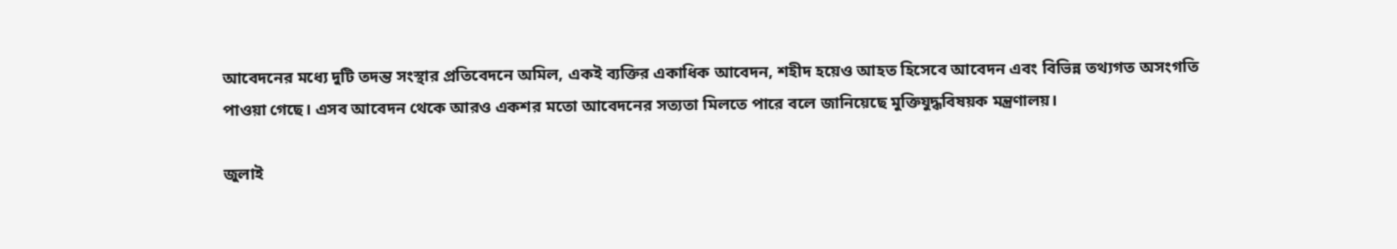আবেদনের মধ্যে দুটি তদন্ত সংস্থার প্রতিবেদনে অমিল, একই ব্যক্তির একাধিক আবেদন, শহীদ হয়েও আহত হিসেবে আবেদন এবং বিভিন্ন তথ্যগত অসংগতি পাওয়া গেছে। এসব আবেদন থেকে আরও একশর মতো আবেদনের সত্যতা মিলতে পারে বলে জানিয়েছে মুক্তিযুদ্ধবিষয়ক মন্ত্রণালয়।

জুলাই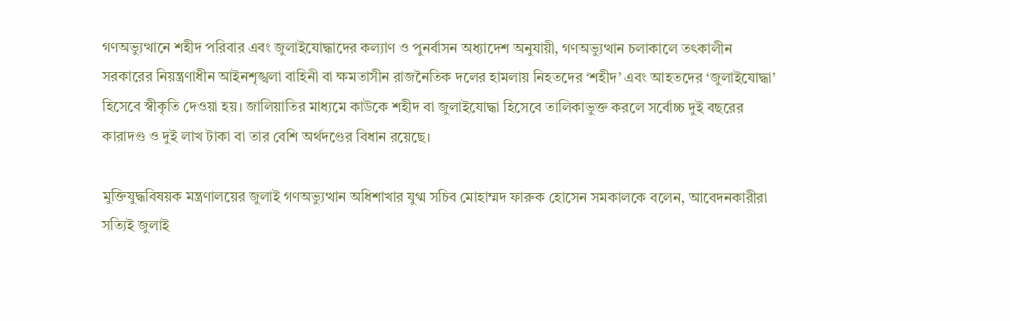গণঅভ্যুত্থানে শহীদ পরিবার এবং জুলাইযোদ্ধাদের কল্যাণ ও পুনর্বাসন অধ্যাদেশ অনুযায়ী, গণঅভ্যুত্থান চলাকালে তৎকালীন সরকারের নিয়ন্ত্রণাধীন আইনশৃঙ্খলা বাহিনী বা ক্ষমতাসীন রাজনৈতিক দলের হামলায় নিহতদের ‘শহীদ’ এবং আহতদের ‘জুলাইযোদ্ধা’ হিসেবে স্বীকৃতি দেওয়া হয়। জালিয়াতির মাধ্যমে কাউকে শহীদ বা জুলাইযোদ্ধা হিসেবে তালিকাভুক্ত করলে সর্বোচ্চ দুই বছরের কারাদণ্ড ও দুই লাখ টাকা বা তার বেশি অর্থদণ্ডের বিধান রয়েছে।

মুক্তিযুদ্ধবিষয়ক মন্ত্রণালয়ের জুলাই গণঅভ্যুত্থান অধিশাখার যুগ্ম সচিব মোহাম্মদ ফারুক হোসেন সমকালকে বলেন, আবেদনকারীরা সত্যিই জুলাই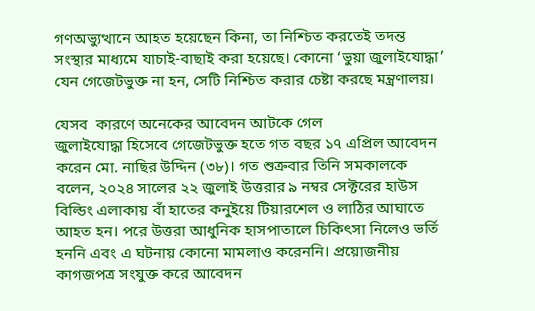গণঅভ্যুত্থানে আহত হয়েছেন কিনা, তা নিশ্চিত করতেই তদন্ত সংস্থার মাধ্যমে যাচাই-বাছাই করা হয়েছে। কোনো ‘ভুয়া জুলাইযোদ্ধা’ যেন গেজেটভুক্ত না হন, সেটি নিশ্চিত করার চেষ্টা করছে মন্ত্রণালয়।

যেসব  কারণে অনেকের আবেদন আটকে গেল
জুলাইযোদ্ধা হিসেবে গেজেটভুক্ত হতে গত বছর ১৭ এপ্রিল আবেদন করেন মো. নাছির উদ্দিন (৩৮)। গত শুক্রবার তিনি সমকালকে বলেন, ২০২৪ সালের ২২ জুলাই উত্তরার ৯ নম্বর সেক্টরের হাউস বিল্ডিং এলাকায় বাঁ হাতের কনুইয়ে টিয়ারশেল ও লাঠির আঘাতে আহত হন। পরে উত্তরা আধুনিক হাসপাতালে চিকিৎসা নিলেও ভর্তি হননি এবং এ ঘটনায় কোনো মামলাও করেননি। প্রয়োজনীয় কাগজপত্র সংযুক্ত করে আবেদন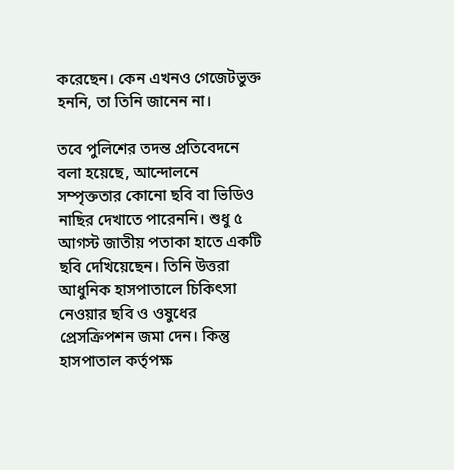করেছেন। কেন এখনও গেজেটভুক্ত হননি, তা তিনি জানেন না।

তবে পুলিশের তদন্ত প্রতিবেদনে বলা হয়েছে, আন্দোলনে সম্পৃক্ততার কোনো ছবি বা ভিডিও নাছির দেখাতে পারেননি। শুধু ৫ আগস্ট জাতীয় পতাকা হাতে একটি ছবি দেখিয়েছেন। তিনি উত্তরা আধুনিক হাসপাতালে চিকিৎসা নেওয়ার ছবি ও ওষুধের প্রেসক্রিপশন জমা দেন। কিন্তু হাসপাতাল কর্তৃপক্ষ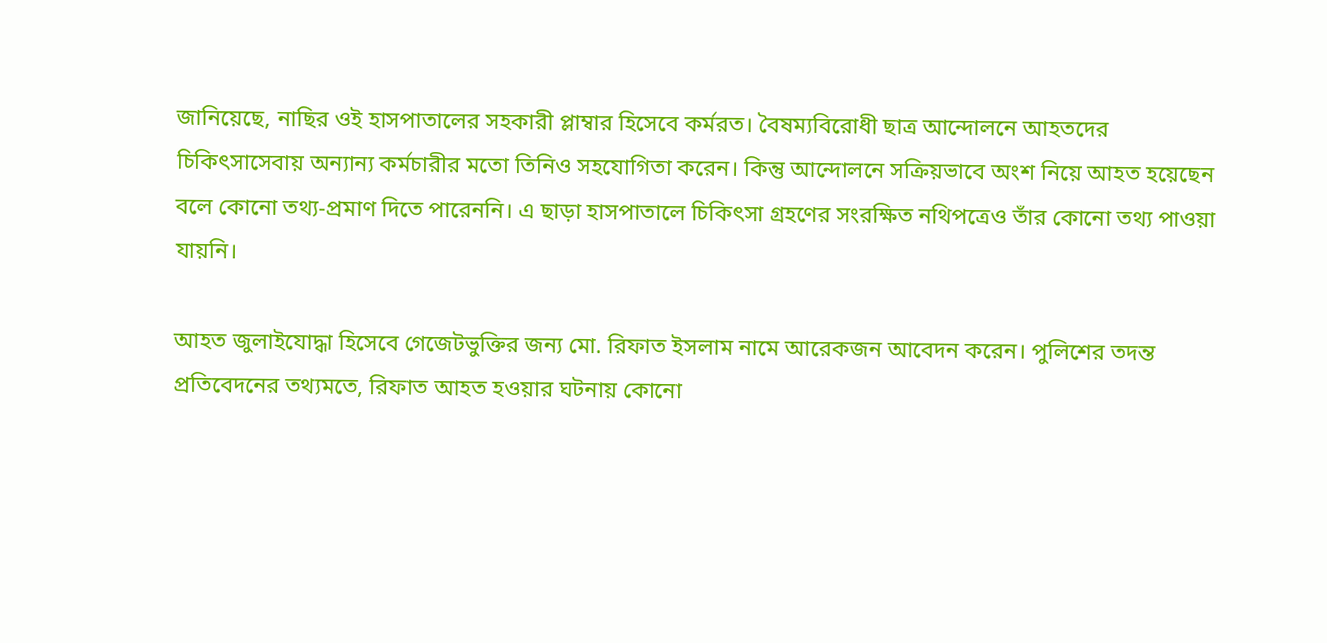জানিয়েছে, নাছির ওই হাসপাতালের সহকারী প্লাম্বার হিসেবে কর্মরত। বৈষম্যবিরোধী ছাত্র আন্দোলনে আহতদের চিকিৎসাসেবায় অন্যান্য কর্মচারীর মতো তিনিও সহযোগিতা করেন। কিন্তু আন্দোলনে সক্রিয়ভাবে অংশ নিয়ে আহত হয়েছেন বলে কোনো তথ্য-প্রমাণ দিতে পারেননি। এ ছাড়া হাসপাতালে চিকিৎসা গ্রহণের সংরক্ষিত নথিপত্রেও তাঁর কোনো তথ্য পাওয়া যায়নি।

আহত জুলাইযোদ্ধা হিসেবে গেজেটভুক্তির জন্য মো. রিফাত ইসলাম নামে আরেকজন আবেদন করেন। পুলিশের তদন্ত প্রতিবেদনের তথ্যমতে, রিফাত আহত হওয়ার ঘটনায় কোনো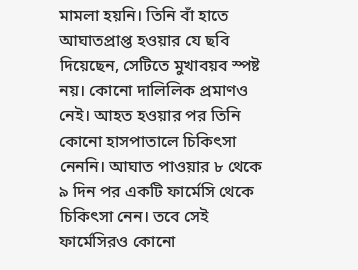মামলা হয়নি। তিনি বাঁ হাতে আঘাতপ্রাপ্ত হওয়ার যে ছবি দিয়েছেন, সেটিতে মুখাবয়ব স্পষ্ট নয়। কোনো দালিলিক প্রমাণও নেই। আহত হওয়ার পর তিনি কোনো হাসপাতালে চিকিৎসা নেননি। আঘাত পাওয়ার ৮ থেকে ৯ দিন পর একটি ফার্মেসি থেকে চিকিৎসা নেন। তবে সেই ফার্মেসিরও কোনো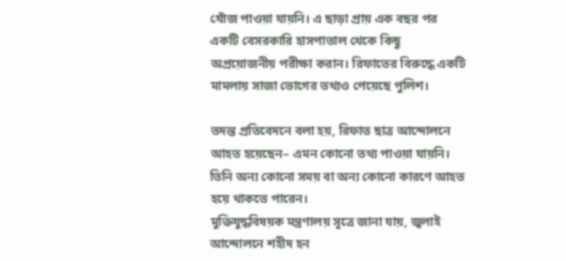খোঁজ পাওয়া যায়নি। এ ছাড়া প্রায় এক বছর পর একটি বেসরকারি হাসপাতাল থেকে কিছু অপ্রয়োজনীয় পরীক্ষা করান। রিফাতের বিরুদ্ধে একটি মামলায় সাজা ভোগের তথ্যও পেয়েছে পুলিশ।

তদন্ত প্রতিবেদনে বলা হয়, রিফাত ছাত্র আন্দোলনে আহত হয়েছেন– এমন কোনো তথ্য পাওয়া যায়নি। তিনি অন্য কোনো সময় বা অন্য কোনো কারণে আহত হয়ে থাকতে পারেন।
মুক্তিযুদ্ধবিষয়ক মন্ত্রণালয় সূত্রে জানা যায়, জুলাই আন্দোলনে শহীদ হন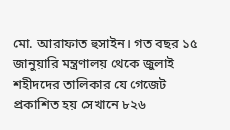মো. আরাফাত হুসাইন। গত বছর ১৫ জানুয়ারি মন্ত্রণালয় থেকে জুলাই শহীদদের তালিকার যে গেজেট প্রকাশিত হয় সেখানে ৮২৬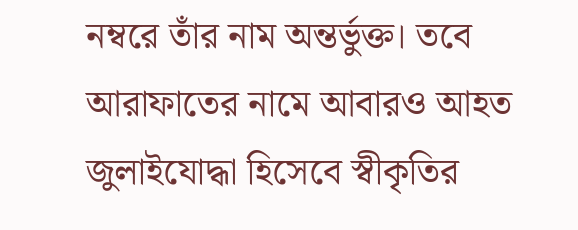নম্বরে তাঁর নাম অন্তর্ভুক্ত। তবে আরাফাতের নামে আবারও আহত জুলাইযোদ্ধা হিসেবে স্বীকৃতির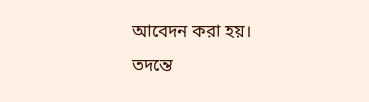আবেদন করা হয়। তদন্তে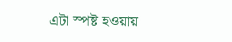এটা স্পষ্ট হওয়ায়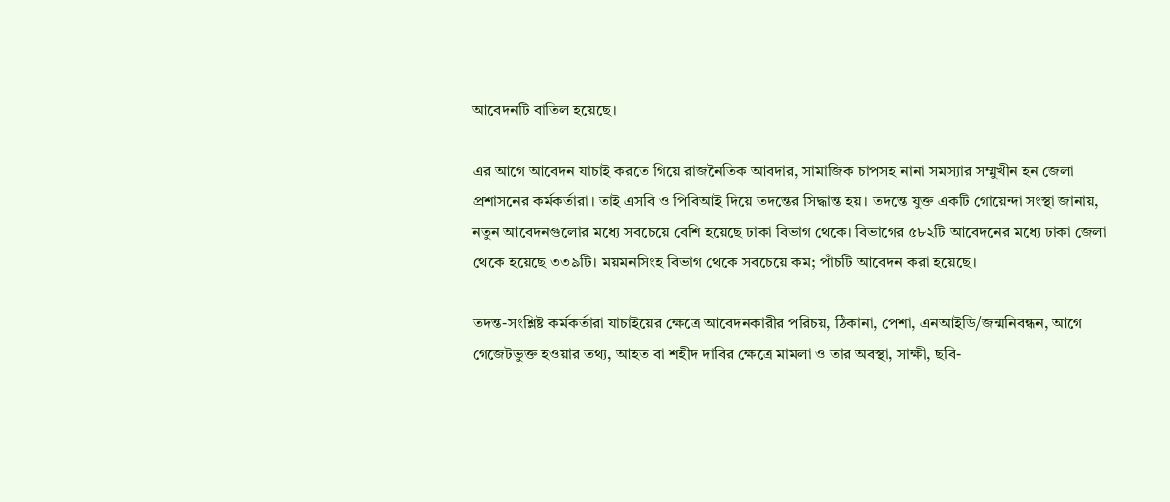আবেদনটি বাতিল হয়েছে।

এর আগে আবেদন যাচাই করতে গিয়ে রাজনৈতিক আবদার, সামাজিক চাপসহ নানা সমস্যার সম্মুখীন হন জেলা প্রশাসনের কর্মকর্তারা। তাই এসবি ও পিবিআই দিয়ে তদন্তের সিদ্ধান্ত হয়। তদন্তে যুক্ত একটি গোয়েন্দা সংস্থা জানায়, নতুন আবেদনগুলোর মধ্যে সবচেয়ে বেশি হয়েছে ঢাকা বিভাগ থেকে। বিভাগের ৫৮২টি আবেদনের মধ্যে ঢাকা জেলা থেকে হয়েছে ৩৩৯টি। ময়মনসিংহ বিভাগ থেকে সবচেয়ে কম; পাঁচটি আবেদন করা হয়েছে।

তদন্ত-সংশ্লিষ্ট কর্মকর্তারা যাচাইয়ের ক্ষেত্রে আবেদনকারীর পরিচয়, ঠিকানা, পেশা, এনআইডি/জন্মনিবন্ধন, আগে গেজেটভুক্ত হওয়ার তথ্য, আহত বা শহীদ দাবির ক্ষেত্রে মামলা ও তার অবস্থা, সাক্ষী, ছবি-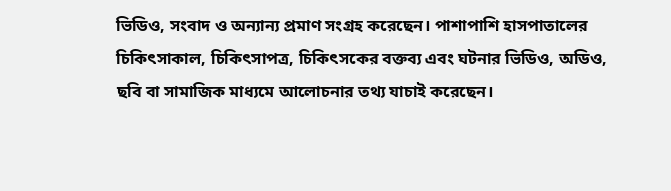ভিডিও, সংবাদ ও অন্যান্য প্রমাণ সংগ্রহ করেছেন। পাশাপাশি হাসপাতালের চিকিৎসাকাল, চিকিৎসাপত্র, চিকিৎসকের বক্তব্য এবং ঘটনার ভিডিও, অডিও, ছবি বা সামাজিক মাধ্যমে আলোচনার তথ্য যাচাই করেছেন।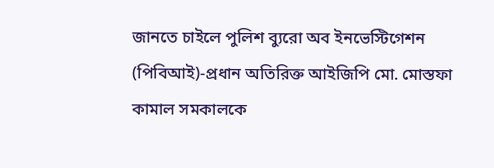জানতে চাইলে পুলিশ ব্যুরো অব ইনভেস্টিগেশন (পিবিআই)-প্রধান অতিরিক্ত আইজিপি মো. মোস্তফা কামাল সমকালকে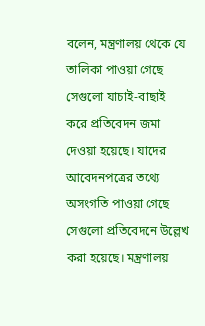বলেন, মন্ত্রণালয় থেকে যে তালিকা পাওয়া গেছে সেগুলো যাচাই-বাছাই করে প্রতিবেদন জমা দেওয়া হয়েছে। যাদের আবেদনপত্রের তথ্যে অসংগতি পাওয়া গেছে সেগুলো প্রতিবেদনে উল্লেখ করা হয়েছে। মন্ত্রণালয়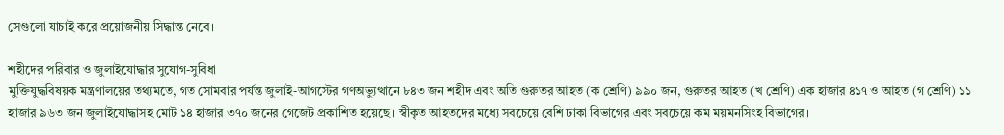সেগুলো যাচাই করে প্রয়োজনীয় সিদ্ধান্ত নেবে।

শহীদের পরিবার ও জুলাইযোদ্ধার সুযোগ-সুবিধা
মুক্তিযুদ্ধবিষয়ক মন্ত্রণালয়ের তথ্যমতে, গত সোমবার পর্যন্ত জুলাই-আগস্টের গণঅভ্যুত্থানে ৮৪৩ জন শহীদ এবং অতি গুরুতর আহত (ক শ্রেণি) ৯৯০ জন, গুরুতর আহত (খ শ্রেণি) এক হাজার ৪১৭ ও আহত (গ শ্রেণি) ১১ হাজার ৯৬৩ জন জুলাইযোদ্ধাসহ মোট ১৪ হাজার ৩৭০ জনের গেজেট প্রকাশিত হয়েছে। স্বীকৃত আহতদের মধ্যে সবচেয়ে বেশি ঢাকা বিভাগের এবং সবচেয়ে কম ময়মনসিংহ বিভাগের।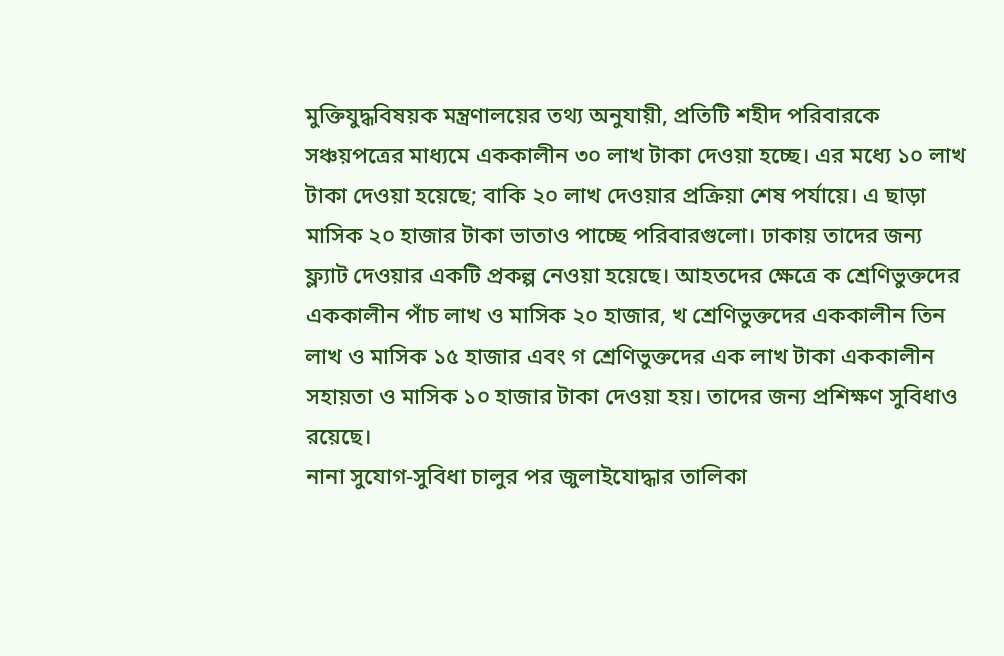মুক্তিযুদ্ধবিষয়ক মন্ত্রণালয়ের তথ্য অনুযায়ী, প্রতিটি শহীদ পরিবারকে সঞ্চয়পত্রের মাধ্যমে এককালীন ৩০ লাখ টাকা দেওয়া হচ্ছে। এর মধ্যে ১০ লাখ টাকা দেওয়া হয়েছে; বাকি ২০ লাখ দেওয়ার প্রক্রিয়া শেষ পর্যায়ে। এ ছাড়া মাসিক ২০ হাজার টাকা ভাতাও পাচ্ছে পরিবারগুলো। ঢাকায় তাদের জন্য ফ্ল্যাট দেওয়ার একটি প্রকল্প নেওয়া হয়েছে। আহতদের ক্ষেত্রে ক শ্রেণিভুক্তদের এককালীন পাঁচ লাখ ও মাসিক ২০ হাজার, খ শ্রেণিভুক্তদের এককালীন তিন লাখ ও মাসিক ১৫ হাজার এবং গ শ্রেণিভুক্তদের এক লাখ টাকা এককালীন সহায়তা ও মাসিক ১০ হাজার টাকা দেওয়া হয়। তাদের জন্য প্রশিক্ষণ সুবিধাও রয়েছে।
নানা সুযোগ-সুবিধা চালুর পর জুলাইযোদ্ধার তালিকা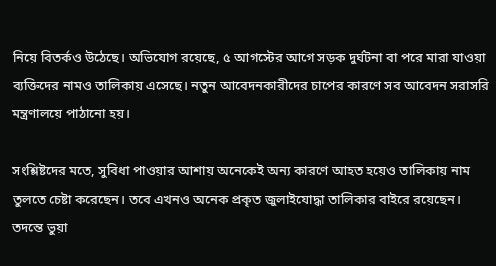নিয়ে বিতর্কও উঠেছে। অভিযোগ রয়েছে, ৫ আগস্টের আগে সড়ক দুর্ঘটনা বা পরে মারা যাওয়া ব্যক্তিদের নামও তালিকায় এসেছে। নতুন আবেদনকারীদের চাপের কারণে সব আবেদন সরাসরি মন্ত্রণালয়ে পাঠানো হয়।

সংশ্লিষ্টদের মতে, সুবিধা পাওয়ার আশায় অনেকেই অন্য কারণে আহত হয়েও তালিকায় নাম তুলতে চেষ্টা করেছেন। তবে এখনও অনেক প্রকৃত জুলাইযোদ্ধা তালিকার বাইরে রয়েছেন। তদন্তে ভুয়া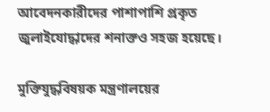আবেদনকারীদের পাশাপাশি প্রকৃত জুলাইযোদ্ধাদের শনাক্তও সহজ হয়েছে।

মুক্তিযুদ্ধবিষয়ক মন্ত্রণালয়ের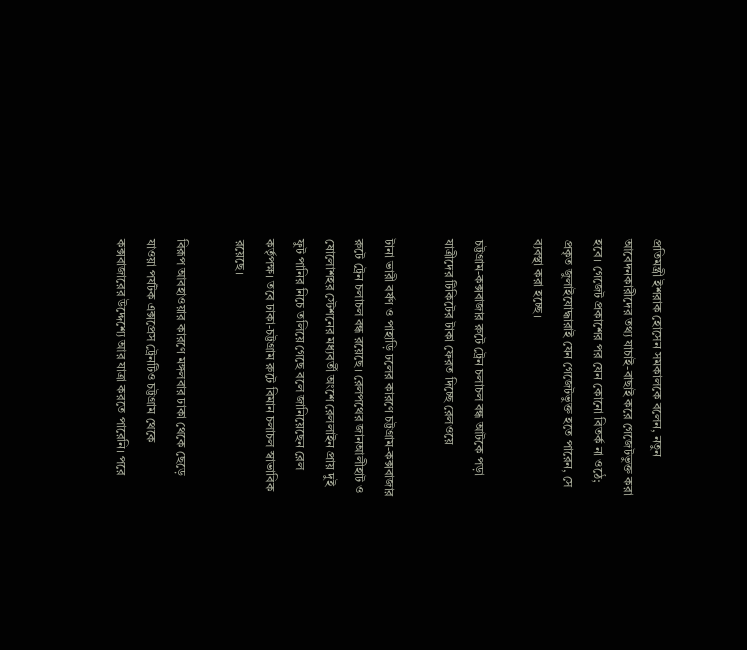প্রতিমন্ত্রী ইশরাক হোসেন সমকালকে বলেন, নতুন আবেদনকারীদের তথ্য যাচাই-বাছাই করে গেজেটভুক্ত করা হবে। গেজেট প্রকাশের পর যেন কোনো বিতর্ক না ওঠে; প্রকৃত জুলাইযোদ্ধারাই যেন গেজেটভুক্ত হতে পারেন, সে ব্যবস্থা করা হচ্ছে।

চট্টগ্রাম-কক্সবাজার রুটে ট্রেন চলাচল বন্ধ আটকে পড়া যাত্রীদের টিকিটের টাকা ফেরত দিচ্ছে রেলওয়ে

টানা ভারী বর্ষণ ও পাহাড়ি ঢলের কারণে চট্টগ্রাম-কক্সবাজার রুটে ট্রেন চলাচল বন্ধ রয়েছে। রেলপথের জানআলীহাট ও ষোলোশহর স্টেশনের মধ্যবর্তী অংশে রেললাইন প্রায় দুই ফুট পানির নিচে তলিয়ে গেছে বলে জানিয়েছেন রেল কর্তৃপক্ষ। তবে ঢাকা-চট্টগ্রাম রুটে বিমান চলাচল স্বাভাবিক রয়েছে।

বিরূপ আবহাওয়ার কারণে মঙ্গলবার ঢাকা থেকে ছেড়ে যাওয়া পর্যটক এক্সপ্রেস ট্রেনটিও চট্টগ্রাম থেকে কক্সবাজারের উদ্দেশ্যে আর যাত্রা করতে পারেনি। পরে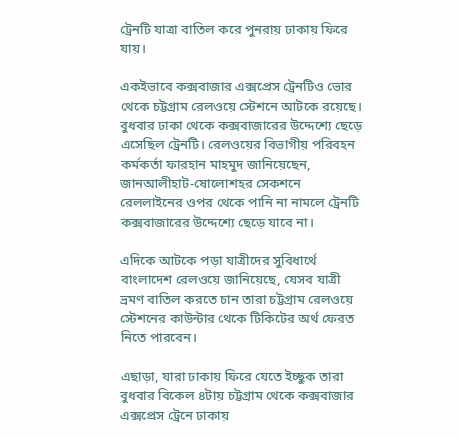ট্রেনটি যাত্রা বাতিল করে পুনরায় ঢাকায় ফিরে যায়।

একইভাবে কক্সবাজার এক্সপ্রেস ট্রেনটিও ভোর থেকে চট্টগ্রাম রেলওয়ে স্টেশনে আটকে রয়েছে। বুধবার ঢাকা থেকে কক্সবাজারের উদ্দেশ্যে ছেড়ে এসেছিল ট্রেনটি। রেলওয়ের বিভাগীয় পরিবহন কর্মকর্তা ফারহান মাহমুদ জানিয়েছেন, জানআলীহাট-ষোলোশহর সেকশনে রেললাইনের ওপর থেকে পানি না নামলে ট্রেনটি কক্সবাজারের উদ্দেশ্যে ছেড়ে যাবে না।

এদিকে আটকে পড়া যাত্রীদের সুবিধার্থে বাংলাদেশ রেলওয়ে জানিয়েছে, যেসব যাত্রী ভ্রমণ বাতিল করতে চান তারা চট্টগ্রাম রেলওয়ে স্টেশনের কাউন্টার থেকে টিকিটের অর্থ ফেরত নিতে পারবেন।

এছাড়া, যারা ঢাকায় ফিরে যেতে ইচ্ছুক তারা বুধবার বিকেল ৪টায় চট্টগ্রাম থেকে কক্সবাজার এক্সপ্রেস ট্রেনে ঢাকায়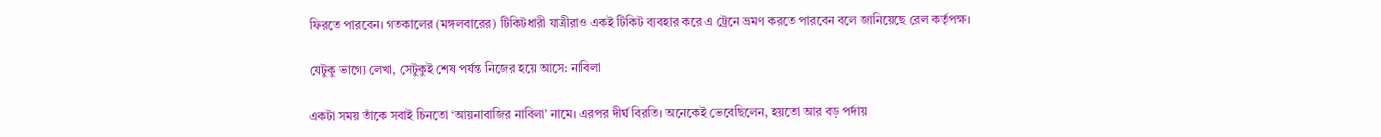ফিরতে পারবেন। গতকালের (মঙ্গলবারের) টিকিটধারী যাত্রীরাও একই টিকিট ব্যবহার করে এ ট্রেনে ভ্রমণ করতে পারবেন বলে জানিয়েছে রেল কর্তৃপক্ষ।

যেটুকু ভাগ্যে লেখা, সেটুকুই শেষ পর্যন্ত নিজের হয়ে আসে: নাবিলা

একটা সময় তাঁকে সবাই চিনতো ‘আয়নাবাজির নাবিলা’ নামে। এরপর দীর্ঘ বিরতি। অনেকেই ভেবেছিলেন, হয়তো আর বড় পর্দায়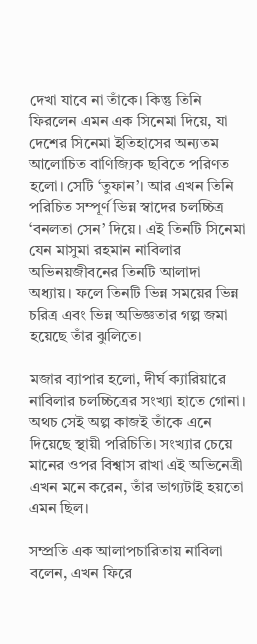দেখা যাবে না তাঁকে। কিন্তু তিনি ফিরলেন এমন এক সিনেমা দিয়ে, যা দেশের সিনেমা ইতিহাসের অন্যতম আলোচিত বাণিজ্যিক ছবিতে পরিণত হলো। সেটি ‘তুফান’। আর এখন তিনি পরিচিত সম্পূর্ণ ভিন্ন স্বাদের চলচ্চিত্র ‘বনলতা সেন’ দিয়ে। এই তিনটি সিনেমা যেন মাসুমা রহমান নাবিলার অভিনয়জীবনের তিনটি আলাদা অধ্যায়। ফলে তিনটি ভিন্ন সময়ের ভিন্ন চরিত্র এবং ভিন্ন অভিজ্ঞতার গল্প জমা হয়েছে তাঁর ঝুলিতে।

মজার ব্যাপার হলো, দীর্ঘ ক্যারিয়ারে নাবিলার চলচ্চিত্রের সংখ্যা হাতে গোনা। অথচ সেই অল্প কাজই তাঁকে এনে দিয়েছে স্থায়ী পরিচিতি। সংখ্যার চেয়ে মানের ওপর বিশ্বাস রাখা এই অভিনেত্রী এখন মনে করেন, তাঁর ভাগ্যটাই হয়তো এমন ছিল।

সম্প্রতি এক আলাপচারিতায় নাবিলা বলেন, এখন ফিরে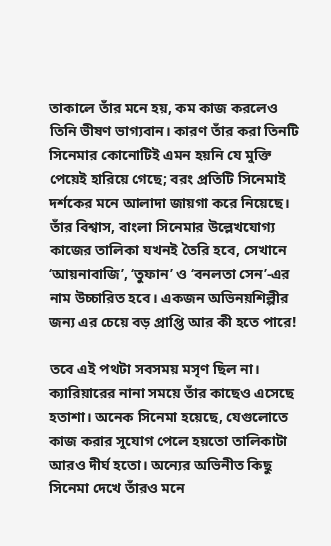তাকালে তাঁর মনে হয়, কম কাজ করলেও তিনি ভীষণ ভাগ্যবান। কারণ তাঁর করা তিনটি সিনেমার কোনোটিই এমন হয়নি যে মুক্তি পেয়েই হারিয়ে গেছে; বরং প্রতিটি সিনেমাই দর্শকের মনে আলাদা জায়গা করে নিয়েছে। তাঁর বিশ্বাস, বাংলা সিনেমার উল্লেখযোগ্য কাজের তালিকা যখনই তৈরি হবে, সেখানে ‘আয়নাবাজি’, ‘তুফান’ ও ‘বনলতা সেন’-এর নাম উচ্চারিত হবে। একজন অভিনয়শিল্পীর জন্য এর চেয়ে বড় প্রাপ্তি আর কী হতে পারে!

তবে এই পথটা সবসময় মসৃণ ছিল না। ক্যারিয়ারের নানা সময়ে তাঁর কাছেও এসেছে হতাশা। অনেক সিনেমা হয়েছে, যেগুলোতে কাজ করার সুযোগ পেলে হয়তো তালিকাটা আরও দীর্ঘ হতো। অন্যের অভিনীত কিছু সিনেমা দেখে তাঁরও মনে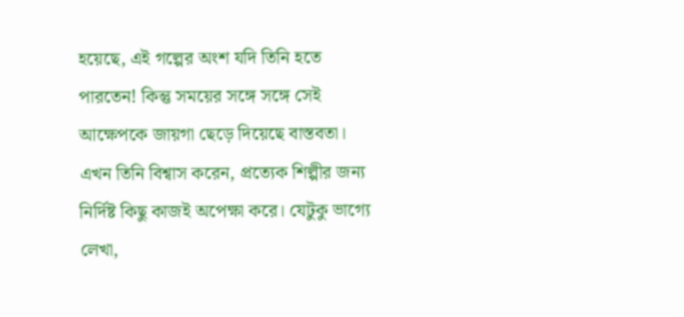হয়েছে, এই গল্পের অংশ যদি তিনি হতে পারতেন! কিন্তু সময়ের সঙ্গে সঙ্গে সেই আক্ষেপকে জায়গা ছেড়ে দিয়েছে বাস্তবতা। এখন তিনি বিশ্বাস করেন, প্রত্যেক শিল্পীর জন্য নির্দিষ্ট কিছু কাজই অপেক্ষা করে। যেটুকু ভাগ্যে লেখা,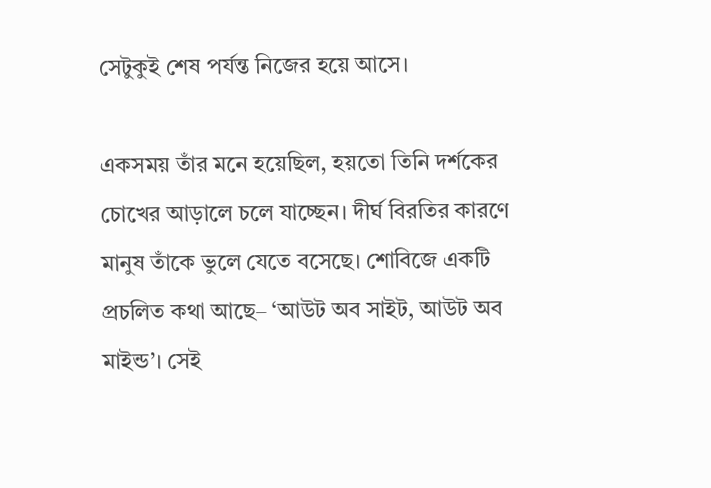সেটুকুই শেষ পর্যন্ত নিজের হয়ে আসে।

একসময় তাঁর মনে হয়েছিল, হয়তো তিনি দর্শকের চোখের আড়ালে চলে যাচ্ছেন। দীর্ঘ বিরতির কারণে মানুষ তাঁকে ভুলে যেতে বসেছে। শোবিজে একটি প্রচলিত কথা আছে– ‘আউট অব সাইট, আউট অব মাইন্ড’। সেই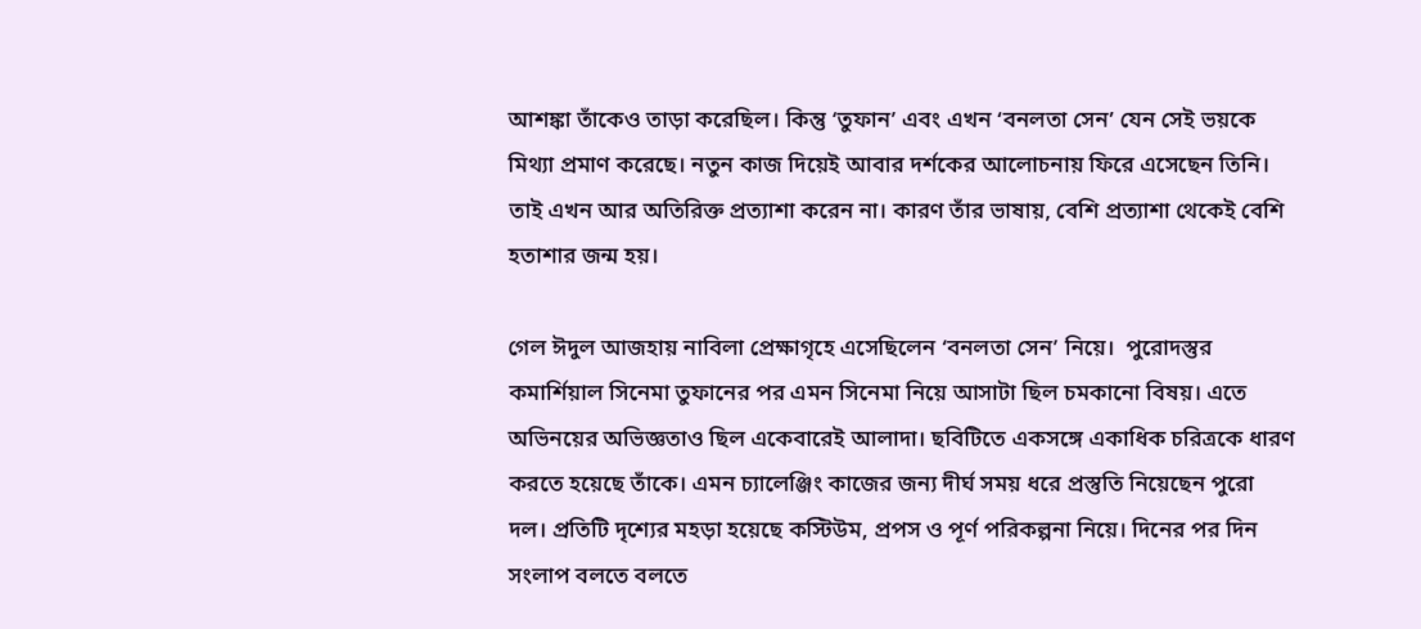আশঙ্কা তাঁকেও তাড়া করেছিল। কিন্তু ‘তুফান’ এবং এখন ‘বনলতা সেন’ যেন সেই ভয়কে মিথ্যা প্রমাণ করেছে। নতুন কাজ দিয়েই আবার দর্শকের আলোচনায় ফিরে এসেছেন তিনি। তাই এখন আর অতিরিক্ত প্রত্যাশা করেন না। কারণ তাঁর ভাষায়, বেশি প্রত্যাশা থেকেই বেশি হতাশার জন্ম হয়।

গেল ঈদুল আজহায় নাবিলা প্রেক্ষাগৃহে এসেছিলেন ‘বনলতা সেন’ নিয়ে।  পুরোদস্তুর কমার্শিয়াল সিনেমা তুফানের পর এমন সিনেমা নিয়ে আসাটা ছিল চমকানো বিষয়। এতে অভিনয়ের অভিজ্ঞতাও ছিল একেবারেই আলাদা। ছবিটিতে একসঙ্গে একাধিক চরিত্রকে ধারণ করতে হয়েছে তাঁকে। এমন চ্যালেঞ্জিং কাজের জন্য দীর্ঘ সময় ধরে প্রস্তুতি নিয়েছেন পুরো দল। প্রতিটি দৃশ্যের মহড়া হয়েছে কস্টিউম, প্রপস ও পূর্ণ পরিকল্পনা নিয়ে। দিনের পর দিন সংলাপ বলতে বলতে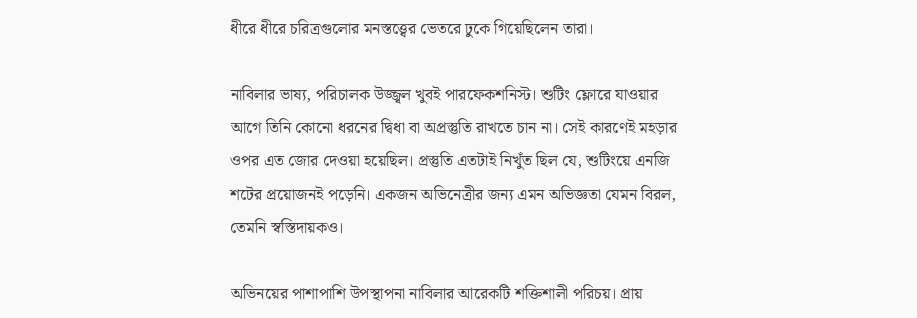ধীরে ধীরে চরিত্রগুলোর মনস্তত্ত্বের ভেতরে ঢুকে গিয়েছিলেন তারা।

নাবিলার ভাষ্য, পরিচালক উজ্জ্বল খুবই পারফেকশনিস্ট। শুটিং ফ্লোরে যাওয়ার আগে তিনি কোনো ধরনের দ্বিধা বা অপ্রস্তুতি রাখতে চান না। সেই কারণেই মহড়ার ওপর এত জোর দেওয়া হয়েছিল। প্রস্তুতি এতটাই নিখুঁত ছিল যে, শুটিংয়ে এনজি শটের প্রয়োজনই পড়েনি। একজন অভিনেত্রীর জন্য এমন অভিজ্ঞতা যেমন বিরল, তেমনি স্বস্তিদায়কও।

অভিনয়ের পাশাপাশি উপস্থাপনা নাবিলার আরেকটি শক্তিশালী পরিচয়। প্রায়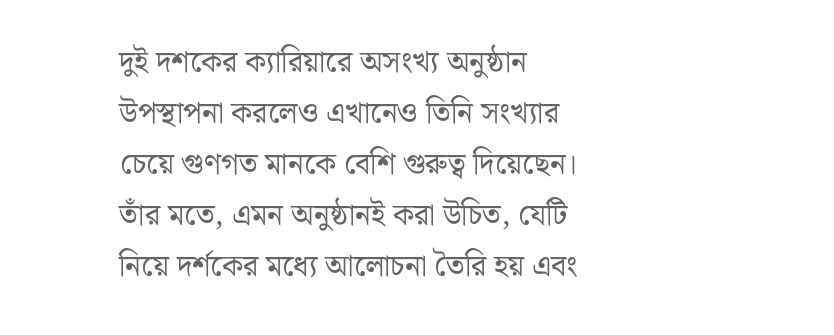দুই দশকের ক্যারিয়ারে অসংখ্য অনুষ্ঠান উপস্থাপনা করলেও এখানেও তিনি সংখ্যার চেয়ে গুণগত মানকে বেশি গুরুত্ব দিয়েছেন। তাঁর মতে, এমন অনুষ্ঠানই করা উচিত, যেটি নিয়ে দর্শকের মধ্যে আলোচনা তৈরি হয় এবং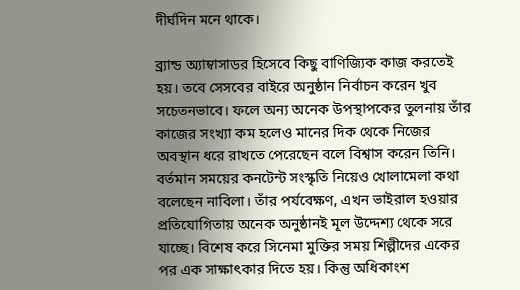দীর্ঘদিন মনে থাকে।

ব্র্যান্ড অ্যাম্বাসাডর হিসেবে কিছু বাণিজ্যিক কাজ করতেই হয়। তবে সেসবের বাইরে অনুষ্ঠান নির্বাচন করেন খুব সচেতনভাবে। ফলে অন্য অনেক উপস্থাপকের তুলনায় তাঁর কাজের সংখ্যা কম হলেও মানের দিক থেকে নিজের অবস্থান ধরে রাখতে পেরেছেন বলে বিশ্বাস করেন তিনি।
বর্তমান সময়ের কনটেন্ট সংস্কৃতি নিয়েও খোলামেলা কথা বলেছেন নাবিলা। তাঁর পর্যবেক্ষণ, এখন ভাইরাল হওয়ার প্রতিযোগিতায় অনেক অনুষ্ঠানই মূল উদ্দেশ্য থেকে সরে যাচ্ছে। বিশেষ করে সিনেমা মুক্তির সময় শিল্পীদের একের পর এক সাক্ষাৎকার দিতে হয়। কিন্তু অধিকাংশ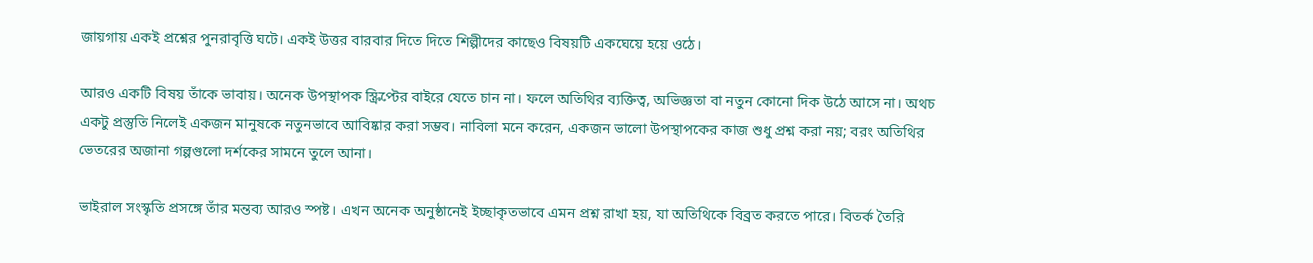জায়গায় একই প্রশ্নের পুনরাবৃত্তি ঘটে। একই উত্তর বারবার দিতে দিতে শিল্পীদের কাছেও বিষয়টি একঘেয়ে হয়ে ওঠে।

আরও একটি বিষয় তাঁকে ভাবায়। অনেক উপস্থাপক স্ক্রিপ্টের বাইরে যেতে চান না। ফলে অতিথির ব্যক্তিত্ব, অভিজ্ঞতা বা নতুন কোনো দিক উঠে আসে না। অথচ একটু প্রস্তুতি নিলেই একজন মানুষকে নতুনভাবে আবিষ্কার করা সম্ভব। নাবিলা মনে করেন, একজন ভালো উপস্থাপকের কাজ শুধু প্রশ্ন করা নয়; বরং অতিথির ভেতরের অজানা গল্পগুলো দর্শকের সামনে তুলে আনা।

ভাইরাল সংস্কৃতি প্রসঙ্গে তাঁর মন্তব্য আরও স্পষ্ট। এখন অনেক অনুষ্ঠানেই ইচ্ছাকৃতভাবে এমন প্রশ্ন রাখা হয়, যা অতিথিকে বিব্রত করতে পারে। বিতর্ক তৈরি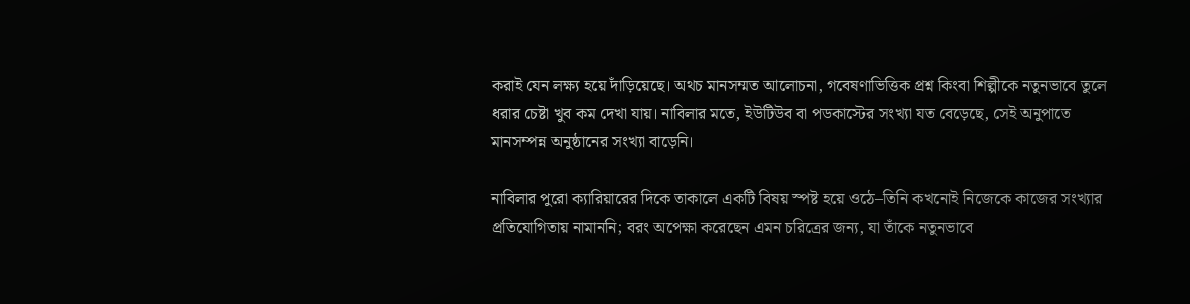করাই যেন লক্ষ্য হয়ে দাঁড়িয়েছে। অথচ মানসম্মত আলোচনা, গবেষণাভিত্তিক প্রশ্ন কিংবা শিল্পীকে নতুনভাবে তুলে ধরার চেষ্টা খুব কম দেখা যায়। নাবিলার মতে, ইউটিউব বা পডকাস্টের সংখ্যা যত বেড়েছে, সেই অনুপাতে মানসম্পন্ন অনুষ্ঠানের সংখ্যা বাড়েনি।

নাবিলার পুরো ক্যারিয়ারের দিকে তাকালে একটি বিষয় স্পষ্ট হয়ে ওঠে–তিনি কখনোই নিজেকে কাজের সংখ্যার প্রতিযোগিতায় নামাননি; বরং অপেক্ষা করেছেন এমন চরিত্রের জন্য, যা তাঁকে নতুনভাবে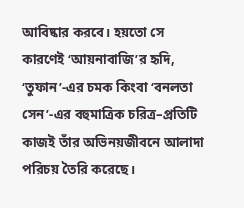আবিষ্কার করবে। হয়তো সে কারণেই ‘আয়নাবাজি’র হৃদি, ‘তুফান’-এর চমক কিংবা ‘বনলতা সেন’-এর বহুমাত্রিক চরিত্র–প্রতিটি কাজই তাঁর অভিনয়জীবনে আলাদা পরিচয় তৈরি করেছে।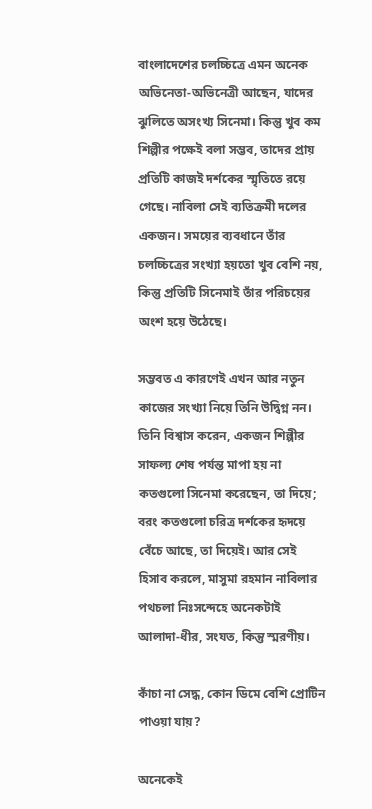বাংলাদেশের চলচ্চিত্রে এমন অনেক অভিনেতা-অভিনেত্রী আছেন, যাদের ঝুলিতে অসংখ্য সিনেমা। কিন্তু খুব কম শিল্পীর পক্ষেই বলা সম্ভব, তাদের প্রায় প্রতিটি কাজই দর্শকের স্মৃতিতে রয়ে গেছে। নাবিলা সেই ব্যতিক্রমী দলের একজন। সময়ের ব্যবধানে তাঁর চলচ্চিত্রের সংখ্যা হয়তো খুব বেশি নয়, কিন্তু প্রতিটি সিনেমাই তাঁর পরিচয়ের অংশ হয়ে উঠেছে।

সম্ভবত এ কারণেই এখন আর নতুন কাজের সংখ্যা নিয়ে তিনি উদ্বিগ্ন নন। তিনি বিশ্বাস করেন, একজন শিল্পীর সাফল্য শেষ পর্যন্ত মাপা হয় না কতগুলো সিনেমা করেছেন, তা দিয়ে; বরং কতগুলো চরিত্র দর্শকের হৃদয়ে বেঁচে আছে, তা দিয়েই। আর সেই হিসাব করলে, মাসুমা রহমান নাবিলার পথচলা নিঃসন্দেহে অনেকটাই আলাদা-ধীর, সংযত, কিন্তু স্মরণীয়।

কাঁচা না সেদ্ধ, কোন ডিমে বেশি প্রোটিন পাওয়া যায়?

অনেকেই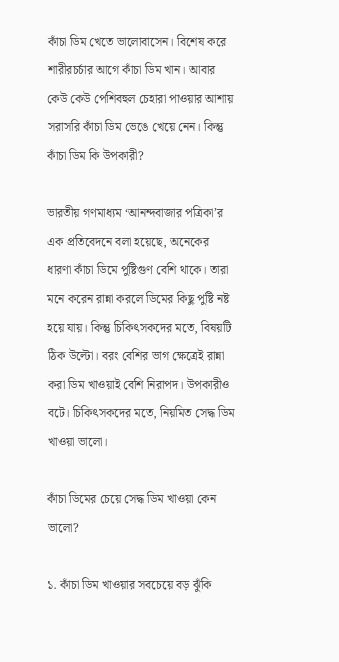কাঁচা ডিম খেতে ভালোবাসেন। বিশেষ করে শারীরচর্চার আগে কাঁচা ডিম খান। আবার কেউ কেউ পেশিবহুল চেহারা পাওয়ার আশায় সরাসরি কাঁচা ডিম ভেঙে খেয়ে নেন। কিন্তু কাঁচা ডিম কি উপকারী?

ভারতীয় গণমাধ্যম ‘আনন্দবাজার পত্রিকা’র এক প্রতিবেদনে বলা হয়েছে, অনেকের ধারণা কাঁচা ডিমে পুষ্টিগুণ বেশি থাকে। তারা মনে করেন রান্না করলে ডিমের কিছু পুষ্টি নষ্ট হয়ে যায়। কিন্তু চিকিৎসকদের মতে, বিষয়টি ঠিক উল্টো। বরং বেশির ভাগ ক্ষেত্রেই রান্না করা ডিম খাওয়াই বেশি নিরাপদ। উপকারীও বটে। চিকিৎসকদের মতে, নিয়মিত সেদ্ধ ডিম খাওয়া ভালো।

কাঁচা ডিমের চেয়ে সেদ্ধ ডিম খাওয়া কেন ভালো?

১. কাঁচা ডিম খাওয়ার সবচেয়ে বড় ঝুঁকি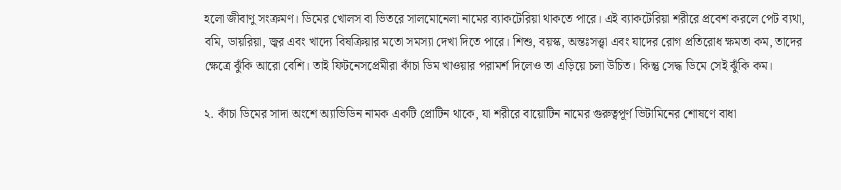হলো জীবাণু সংক্রমণ। ডিমের খোলস বা ভিতরে সালমোনেলা নামের ব্যাকটেরিয়া থাকতে পারে। এই ব্যাকটেরিয়া শরীরে প্রবেশ করলে পেট ব্যথা, বমি, ডায়রিয়া, জ্বর এবং খাদ্যে বিষক্রিয়ার মতো সমস্যা দেখা দিতে পারে। শিশু, বয়স্ক, অন্তঃসত্ত্বা এবং যাদের রোগ প্রতিরোধ ক্ষমতা কম, তাদের ক্ষেত্রে ঝুঁকি আরো বেশি। তাই ফিটনেসপ্রেমীরা কাঁচা ডিম খাওয়ার পরামর্শ দিলেও তা এড়িয়ে চলা উচিত। কিন্তু সেদ্ধ ডিমে সেই ঝুঁকি কম।

২. কাঁচা ডিমের সাদা অংশে অ্যাভিডিন নামক একটি প্রোটিন থাকে, যা শরীরে বায়োটিন নামের গুরুত্বপূর্ণ ভিটামিনের শোষণে বাধা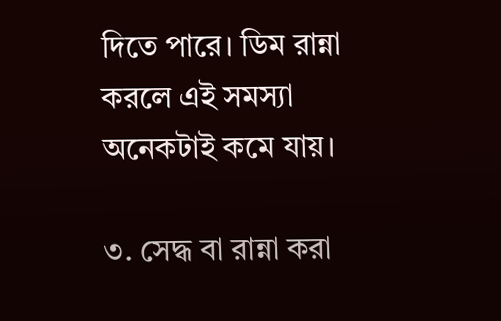দিতে পারে। ডিম রান্না করলে এই সমস্যা অনেকটাই কমে যায়।

৩. সেদ্ধ বা রান্না করা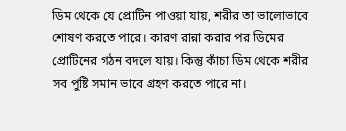ডিম থেকে যে প্রোটিন পাওয়া যায়, শরীর তা ভালোভাবে শোষণ করতে পারে। কারণ রান্না করার পর ডিমের প্রোটিনের গঠন বদলে যায়। কিন্তু কাঁচা ডিম থেকে শরীর সব পুষ্টি সমান ভাবে গ্রহণ করতে পারে না।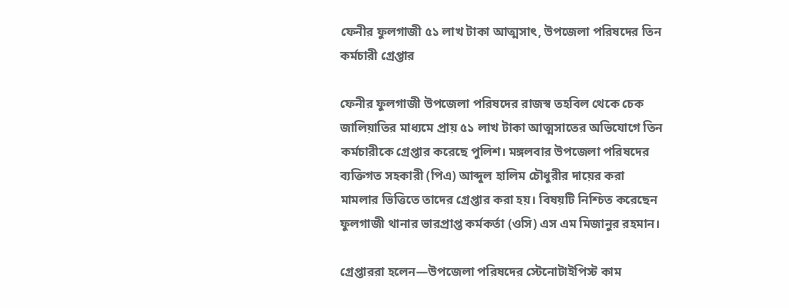ফেনীর ফুলগাজী ৫১ লাখ টাকা আত্মসাৎ, উপজেলা পরিষদের তিন কর্মচারী গ্রেপ্তার

ফেনীর ফুলগাজী উপজেলা পরিষদের রাজস্ব তহবিল থেকে চেক জালিয়াতির মাধ্যমে প্রায় ৫১ লাখ টাকা আত্মসাতের অভিযোগে তিন কর্মচারীকে গ্রেপ্তার করেছে পুলিশ। মঙ্গলবার উপজেলা পরিষদের ব্যক্তিগত সহকারী (পিএ) আব্দুল হালিম চৌধুরীর দায়ের করা মামলার ভিত্তিতে তাদের গ্রেপ্তার করা হয়। বিষয়টি নিশ্চিত করেছেন ফুলগাজী থানার ভারপ্রাপ্ত কর্মকর্তা (ওসি) এস এম মিজানুর রহমান।

গ্রেপ্তাররা হলেন—উপজেলা পরিষদের স্টেনোটাইপিস্ট কাম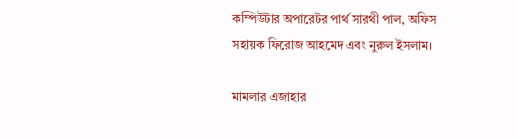কম্পিউটার অপারেটর পার্থ সারথী পাল, অফিস সহায়ক ফিরোজ আহমেদ এবং নুরুল ইসলাম।

মামলার এজাহার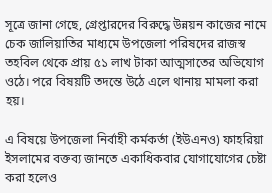সূত্রে জানা গেছে, গ্রেপ্তারদের বিরুদ্ধে উন্নয়ন কাজের নামে চেক জালিয়াতির মাধ্যমে উপজেলা পরিষদের রাজস্ব তহবিল থেকে প্রায় ৫১ লাখ টাকা আত্মসাতের অভিযোগ ওঠে। পরে বিষয়টি তদন্তে উঠে এলে থানায় মামলা করা হয়।

এ বিষয়ে উপজেলা নির্বাহী কর্মকর্তা (ইউএনও) ফাহরিয়া ইসলামের বক্তব্য জানতে একাধিকবার যোগাযোগের চেষ্টা করা হলেও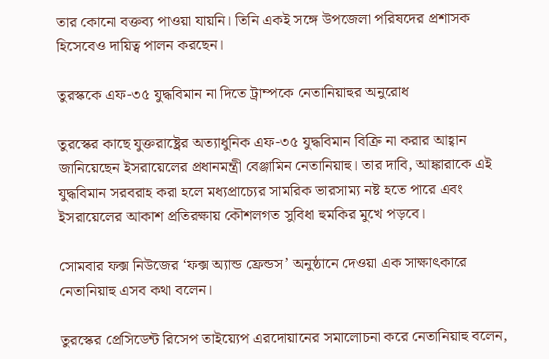তার কোনো বক্তব্য পাওয়া যায়নি। তিনি একই সঙ্গে উপজেলা পরিষদের প্রশাসক হিসেবেও দায়িত্ব পালন করছেন।

তুরস্ককে এফ-৩৫ যুদ্ধবিমান না দিতে ট্রাম্পকে নেতানিয়াহুর অনুরোধ

তুরস্কের কাছে যুক্তরাষ্ট্রের অত্যাধুনিক এফ-৩৫ যুদ্ধবিমান বিক্রি না করার আহ্বান জানিয়েছেন ইসরায়েলের প্রধানমন্ত্রী বেঞ্জামিন নেতানিয়াহু। তার দাবি, আঙ্কারাকে এই যুদ্ধবিমান সরবরাহ করা হলে মধ্যপ্রাচ্যের সামরিক ভারসাম্য নষ্ট হতে পারে এবং ইসরায়েলের আকাশ প্রতিরক্ষায় কৌশলগত সুবিধা হুমকির মুখে পড়বে।

সোমবার ফক্স নিউজের ‘ফক্স অ্যান্ড ফ্রেন্ডস’ অনুষ্ঠানে দেওয়া এক সাক্ষাৎকারে নেতানিয়াহু এসব কথা বলেন।

তুরস্কের প্রেসিডেন্ট রিসেপ তাইয়্যেপ এরদোয়ানের সমালোচনা করে নেতানিয়াহু বলেন,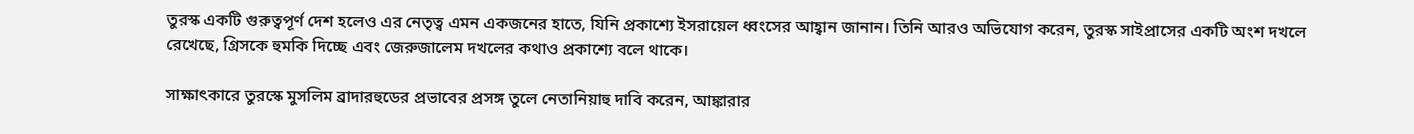তুরস্ক একটি গুরুত্বপূর্ণ দেশ হলেও এর নেতৃত্ব এমন একজনের হাতে, যিনি প্রকাশ্যে ইসরায়েল ধ্বংসের আহ্বান জানান। তিনি আরও অভিযোগ করেন, তুরস্ক সাইপ্রাসের একটি অংশ দখলে রেখেছে, গ্রিসকে হুমকি দিচ্ছে এবং জেরুজালেম দখলের কথাও প্রকাশ্যে বলে থাকে।

সাক্ষাৎকারে তুরস্কে মুসলিম ব্রাদারহুডের প্রভাবের প্রসঙ্গ তুলে নেতানিয়াহু দাবি করেন, আঙ্কারার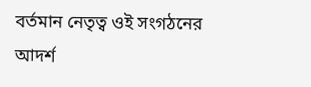বর্তমান নেতৃত্ব ওই সংগঠনের আদর্শ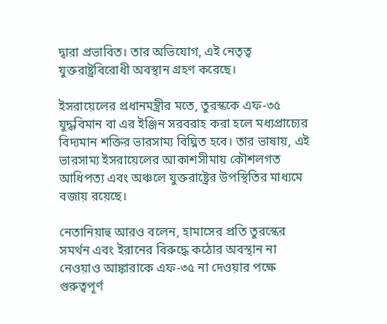দ্বারা প্রভাবিত। তার অভিযোগ, এই নেতৃত্ব যুক্তরাষ্ট্রবিরোধী অবস্থান গ্রহণ করেছে।

ইসরায়েলের প্রধানমন্ত্রীর মতে, তুরস্ককে এফ-৩৫ যুদ্ধবিমান বা এর ইঞ্জিন সরবরাহ করা হলে মধ্যপ্রাচ্যের বিদ্যমান শক্তির ভারসাম্য বিঘ্নিত হবে। তার ভাষায়, এই ভারসাম্য ইসরায়েলের আকাশসীমায় কৌশলগত আধিপত্য এবং অঞ্চলে যুক্তরাষ্ট্রের উপস্থিতির মাধ্যমে বজায় রয়েছে।

নেতানিয়াহু আরও বলেন, হামাসের প্রতি তুরস্কের সমর্থন এবং ইরানের বিরুদ্ধে কঠোর অবস্থান না নেওয়াও আঙ্কারাকে এফ-৩৫ না দেওয়ার পক্ষে গুরুত্বপূর্ণ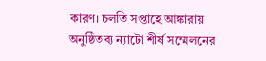কারণ। চলতি সপ্তাহে আঙ্কারায় অনুষ্ঠিতব্য ন্যাটো শীর্ষ সম্মেলনের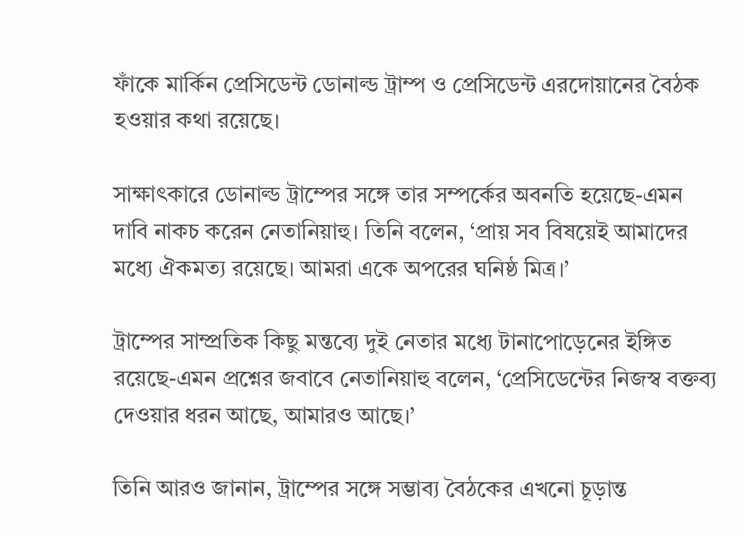ফাঁকে মার্কিন প্রেসিডেন্ট ডোনাল্ড ট্রাম্প ও প্রেসিডেন্ট এরদোয়ানের বৈঠক হওয়ার কথা রয়েছে।

সাক্ষাৎকারে ডোনাল্ড ট্রাম্পের সঙ্গে তার সম্পর্কের অবনতি হয়েছে-এমন দাবি নাকচ করেন নেতানিয়াহু। তিনি বলেন, ‘প্রায় সব বিষয়েই আমাদের মধ্যে ঐকমত্য রয়েছে। আমরা একে অপরের ঘনিষ্ঠ মিত্র।’

ট্রাম্পের সাম্প্রতিক কিছু মন্তব্যে দুই নেতার মধ্যে টানাপোড়েনের ইঙ্গিত রয়েছে-এমন প্রশ্নের জবাবে নেতানিয়াহু বলেন, ‘প্রেসিডেন্টের নিজস্ব বক্তব্য দেওয়ার ধরন আছে, আমারও আছে।’

তিনি আরও জানান, ট্রাম্পের সঙ্গে সম্ভাব্য বৈঠকের এখনো চূড়ান্ত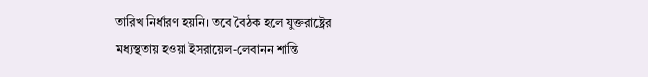তারিখ নির্ধারণ হয়নি। তবে বৈঠক হলে যুক্তরাষ্ট্রের মধ্যস্থতায় হওয়া ইসরায়েল-লেবানন শান্তি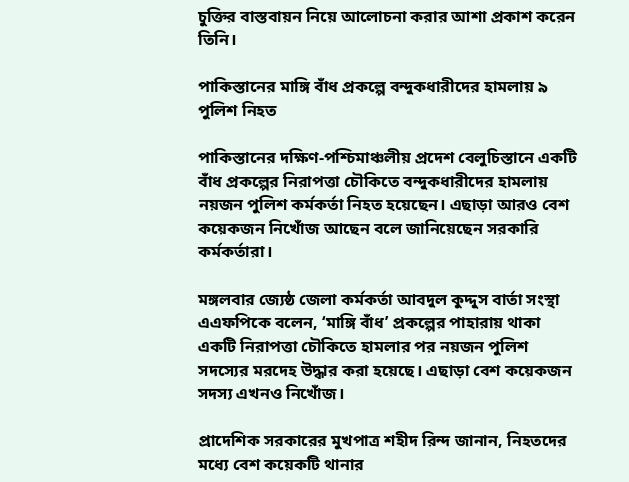চুক্তির বাস্তবায়ন নিয়ে আলোচনা করার আশা প্রকাশ করেন তিনি।

পাকিস্তানের মাঙ্গি বাঁধ প্রকল্পে বন্দুকধারীদের হামলায় ৯ পুলিশ নিহত

পাকিস্তানের দক্ষিণ-পশ্চিমাঞ্চলীয় প্রদেশ বেলুচিস্তানে একটি বাঁধ প্রকল্পের নিরাপত্তা চৌকিতে বন্দুকধারীদের হামলায় নয়জন পুলিশ কর্মকর্তা নিহত হয়েছেন। এছাড়া আরও বেশ কয়েকজন নিখোঁজ আছেন বলে জানিয়েছেন সরকারি কর্মকর্তারা।

মঙ্গলবার জ্যেষ্ঠ জেলা কর্মকর্তা আবদুল কুদ্দুস বার্তা সংস্থা এএফপিকে বলেন, ‘মাঙ্গি বাঁধ’ প্রকল্পের পাহারায় থাকা একটি নিরাপত্তা চৌকিতে হামলার পর নয়জন পুলিশ সদস্যের মরদেহ উদ্ধার করা হয়েছে। এছাড়া বেশ কয়েকজন সদস্য এখনও নিখোঁজ।

প্রাদেশিক সরকারের মুখপাত্র শহীদ রিন্দ জানান, নিহতদের মধ্যে বেশ কয়েকটি থানার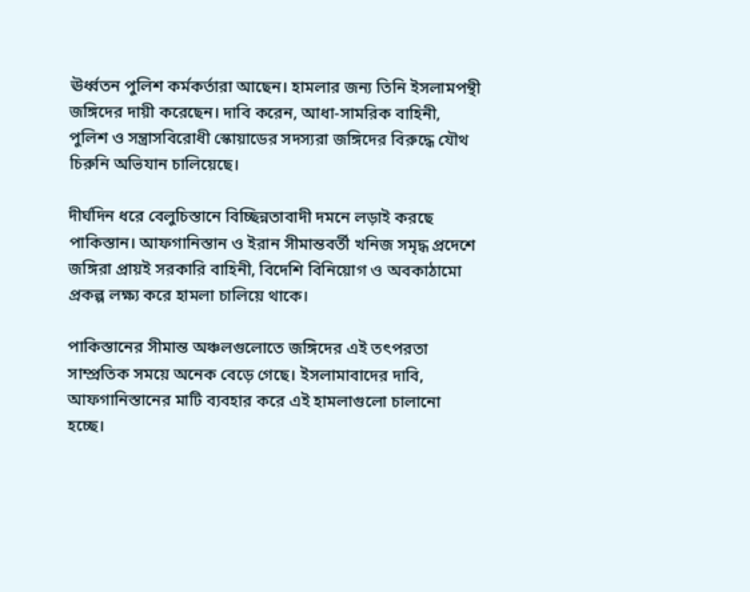ঊর্ধ্বতন পুলিশ কর্মকর্তারা আছেন। হামলার জন্য তিনি ইসলামপন্থী জঙ্গিদের দায়ী করেছেন। দাবি করেন, আধা-সামরিক বাহিনী, পুলিশ ও সন্ত্রাসবিরোধী স্কোয়াডের সদস্যরা জঙ্গিদের বিরুদ্ধে যৌথ চিরুনি অভিযান চালিয়েছে।

দীর্ঘদিন ধরে বেলুচিস্তানে বিচ্ছিন্নতাবাদী দমনে লড়াই করছে পাকিস্তান। আফগানিস্তান ও ইরান সীমান্তবর্তী খনিজ সমৃদ্ধ প্রদেশে জঙ্গিরা প্রায়ই সরকারি বাহিনী, বিদেশি বিনিয়োগ ও অবকাঠামো প্রকল্প লক্ষ্য করে হামলা চালিয়ে থাকে।

পাকিস্তানের সীমান্ত অঞ্চলগুলোতে জঙ্গিদের এই তৎপরতা সাম্প্রতিক সময়ে অনেক বেড়ে গেছে। ইসলামাবাদের দাবি, আফগানিস্তানের মাটি ব্যবহার করে এই হামলাগুলো চালানো হচ্ছে।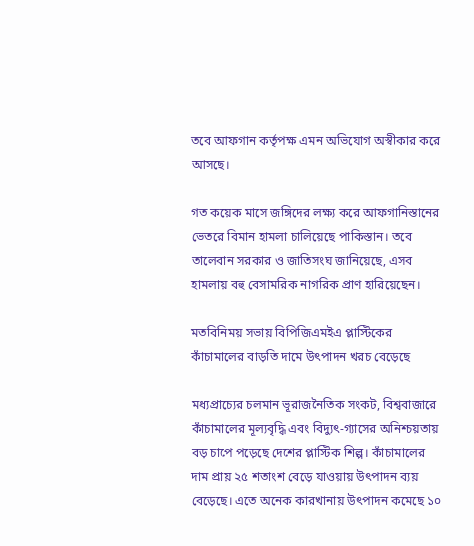তবে আফগান কর্তৃপক্ষ এমন অভিযোগ অস্বীকার করে আসছে।

গত কয়েক মাসে জঙ্গিদের লক্ষ্য করে আফগানিস্তানের ভেতরে বিমান হামলা চালিয়েছে পাকিস্তান। তবে তালেবান সরকার ও জাতিসংঘ জানিয়েছে, এসব হামলায় বহু বেসামরিক নাগরিক প্রাণ হারিয়েছেন।

মতবিনিময় সভায় বিপিজিএমইএ প্লাস্টিকের কাঁচামালের বাড়তি দামে উৎপাদন খরচ বেড়েছে

মধ্যপ্রাচ্যের চলমান ভূরাজনৈতিক সংকট, বিশ্ববাজারে কাঁচামালের মূল্যবৃদ্ধি এবং বিদ্যুৎ-গ্যাসের অনিশ্চয়তায় বড় চাপে পড়েছে দেশের প্লাস্টিক শিল্প। কাঁচামালের দাম প্রায় ২৫ শতাংশ বেড়ে যাওয়ায় উৎপাদন ব্যয় বেড়েছে। এতে অনেক কারখানায় উৎপাদন কমেছে ১০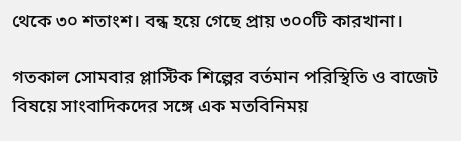থেকে ৩০ শতাংশ। বন্ধ হয়ে গেছে প্রায় ৩০০টি কারখানা।

গতকাল সোমবার প্লাস্টিক শিল্পের বর্তমান পরিস্থিতি ও বাজেট বিষয়ে সাংবাদিকদের সঙ্গে এক মতবিনিময়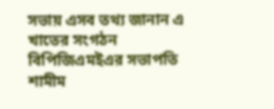সভায় এসব তথ্য জানান এ খাতের সংগঠন বিপিজিএমইএর সভাপতি শামীম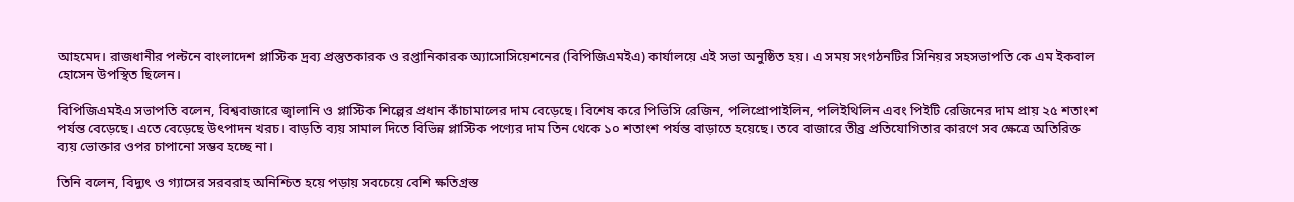আহমেদ। রাজধানীর পল্টনে বাংলাদেশ প্লাস্টিক দ্রব্য প্রস্তুতকারক ও রপ্তানিকারক অ্যাসোসিয়েশনের (বিপিজিএমইএ) কার্যালয়ে এই সভা অনুষ্ঠিত হয়। এ সময় সংগঠনটির সিনিয়র সহসভাপতি কে এম ইকবাল হোসেন উপস্থিত ছিলেন।

বিপিজিএমইএ সভাপতি বলেন, বিশ্ববাজারে জ্বালানি ও প্লাস্টিক শিল্পের প্রধান কাঁচামালের দাম বেড়েছে। বিশেষ করে পিভিসি রেজিন, পলিপ্রোপাইলিন, পলিইথিলিন এবং পিইটি রেজিনের দাম প্রায় ২৫ শতাংশ পর্যন্ত বেড়েছে। এতে বেড়েছে উৎপাদন খরচ। বাড়তি ব্যয় সামাল দিতে বিভিন্ন প্লাস্টিক পণ্যের দাম তিন থেকে ১০ শতাংশ পর্যন্ত বাড়াতে হয়েছে। তবে বাজারে তীব্র প্রতিযোগিতার কারণে সব ক্ষেত্রে অতিরিক্ত ব্যয় ভোক্তার ওপর চাপানো সম্ভব হচ্ছে না।

তিনি বলেন, বিদ্যুৎ ও গ্যাসের সরবরাহ অনিশ্চিত হয়ে পড়ায় সবচেয়ে বেশি ক্ষতিগ্রস্ত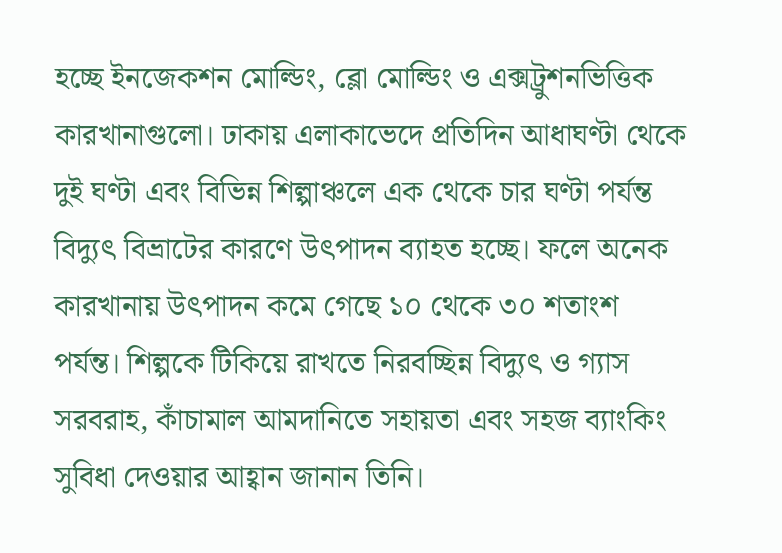হচ্ছে ইনজেকশন মোল্ডিং, ব্লো মোল্ডিং ও এক্সট্রুশনভিত্তিক কারখানাগুলো। ঢাকায় এলাকাভেদে প্রতিদিন আধাঘণ্টা থেকে দুই ঘণ্টা এবং বিভিন্ন শিল্পাঞ্চলে এক থেকে চার ঘণ্টা পর্যন্ত বিদ্যুৎ বিভ্রাটের কারণে উৎপাদন ব্যাহত হচ্ছে। ফলে অনেক কারখানায় উৎপাদন কমে গেছে ১০ থেকে ৩০ শতাংশ পর্যন্ত। শিল্পকে টিকিয়ে রাখতে নিরবচ্ছিন্ন বিদ্যুৎ ও গ্যাস সরবরাহ, কাঁচামাল আমদানিতে সহায়তা এবং সহজ ব্যাংকিং সুবিধা দেওয়ার আহ্বান জানান তিনি।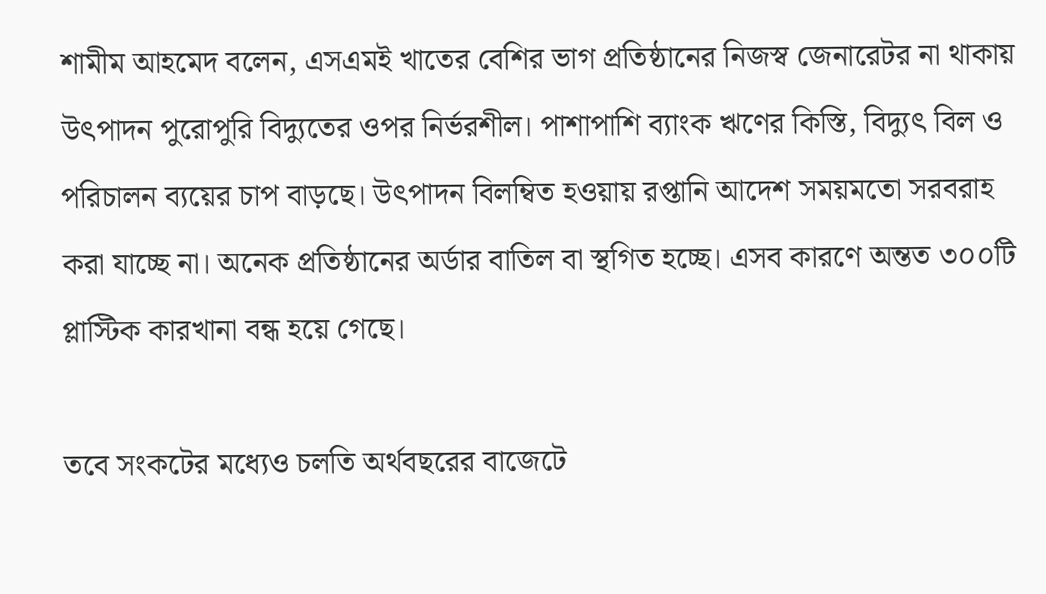শামীম আহমেদ বলেন, এসএমই খাতের বেশির ভাগ প্রতিষ্ঠানের নিজস্ব জেনারেটর না থাকায় উৎপাদন পুরোপুরি বিদ্যুতের ওপর নির্ভরশীল। পাশাপাশি ব্যাংক ঋণের কিস্তি, বিদ্যুৎ বিল ও পরিচালন ব্যয়ের চাপ বাড়ছে। উৎপাদন বিলম্বিত হওয়ায় রপ্তানি আদেশ সময়মতো সরবরাহ করা যাচ্ছে না। অনেক প্রতিষ্ঠানের অর্ডার বাতিল বা স্থগিত হচ্ছে। এসব কারণে অন্তত ৩০০টি প্লাস্টিক কারখানা বন্ধ হয়ে গেছে।

তবে সংকটের মধ্যেও চলতি অর্থবছরের বাজেটে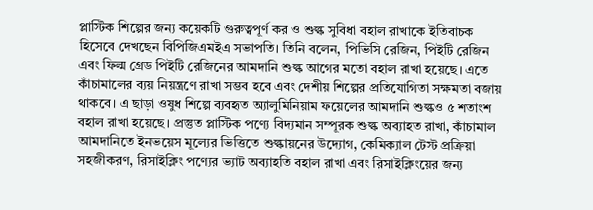প্লাস্টিক শিল্পের জন্য কয়েকটি গুরুত্বপূর্ণ কর ও শুল্ক সুবিধা বহাল রাখাকে ইতিবাচক হিসেবে দেখছেন বিপিজিএমইএ সভাপতি। তিনি বলেন, পিভিসি রেজিন, পিইটি রেজিন এবং ফিল্ম গ্রেড পিইটি রেজিনের আমদানি শুল্ক আগের মতো বহাল রাখা হয়েছে। এতে কাঁচামালের ব্যয় নিয়ন্ত্রণে রাখা সম্ভব হবে এবং দেশীয় শিল্পের প্রতিযোগিতা সক্ষমতা বজায় থাকবে। এ ছাড়া ওষুধ শিল্পে ব্যবহৃত অ্যালুমিনিয়াম ফয়েলের আমদানি শুল্কও ৫ শতাংশ বহাল রাখা হয়েছে। প্রস্তুত প্লাস্টিক পণ্যে বিদ্যমান সম্পূরক শুল্ক অব্যাহত রাখা, কাঁচামাল আমদানিতে ইনভয়েস মূল্যের ভিত্তিতে শুল্কায়নের উদ্যোগ, কেমিক্যাল টেস্ট প্রক্রিয়া সহজীকরণ, রিসাইক্লিং পণ্যের ভ্যাট অব্যাহতি বহাল রাখা এবং রিসাইক্লিংয়ের জন্য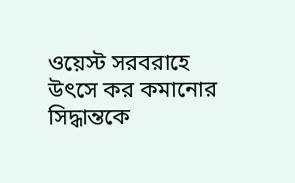ওয়েস্ট সরবরাহে উৎসে কর কমানোর সিদ্ধান্তকে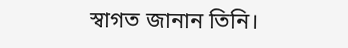স্বাগত জানান তিনি।